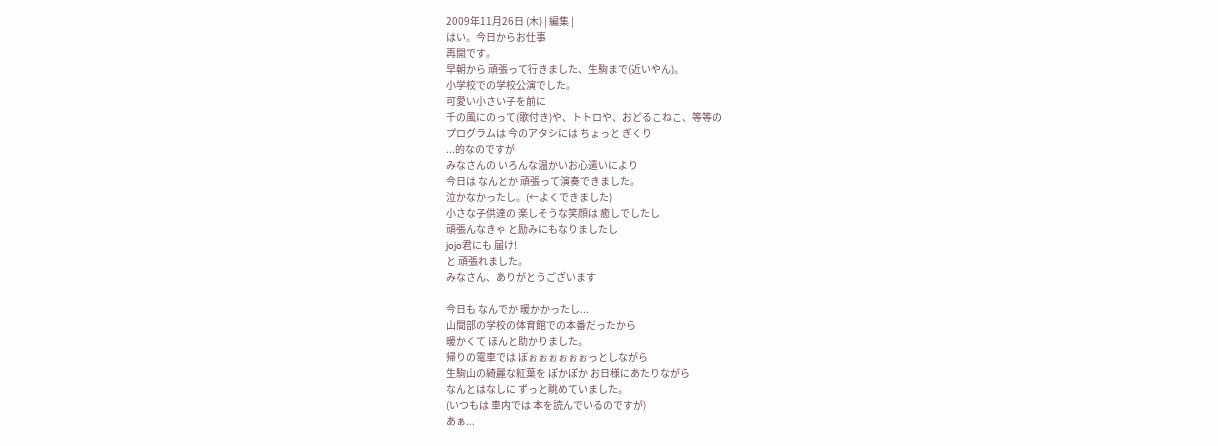2009年11月26日 (木) | 編集 |
はい。今日からお仕事
再開です。
早朝から 頑張って行きました、生駒まで(近いやん)。
小学校での学校公演でした。
可愛い小さい子を前に
千の風にのって(歌付き)や、トトロや、おどるこねこ、等等の
プログラムは 今のアタシには ちょっと ぎくり
...的なのですが
みなさんの いろんな温かいお心遣いにより
今日は なんとか 頑張って演奏できました。
泣かなかったし。(←よくできました)
小さな子供達の 楽しそうな笑顔は 癒しでしたし
頑張んなきゃ と励みにもなりましたし
jojo君にも 届け!
と 頑張れました。
みなさん、ありがとうございます

今日も なんでか 暖かかったし...
山間部の学校の体育館での本番だったから
暖かくて ほんと助かりました。
帰りの電車では ぼぉぉぉぉぉぉっとしながら
生駒山の綺麗な紅葉を ぽかぽか お日様にあたりながら
なんとはなしに ずっと眺めていました。
(いつもは 車内では 本を読んでいるのですが)
あぁ...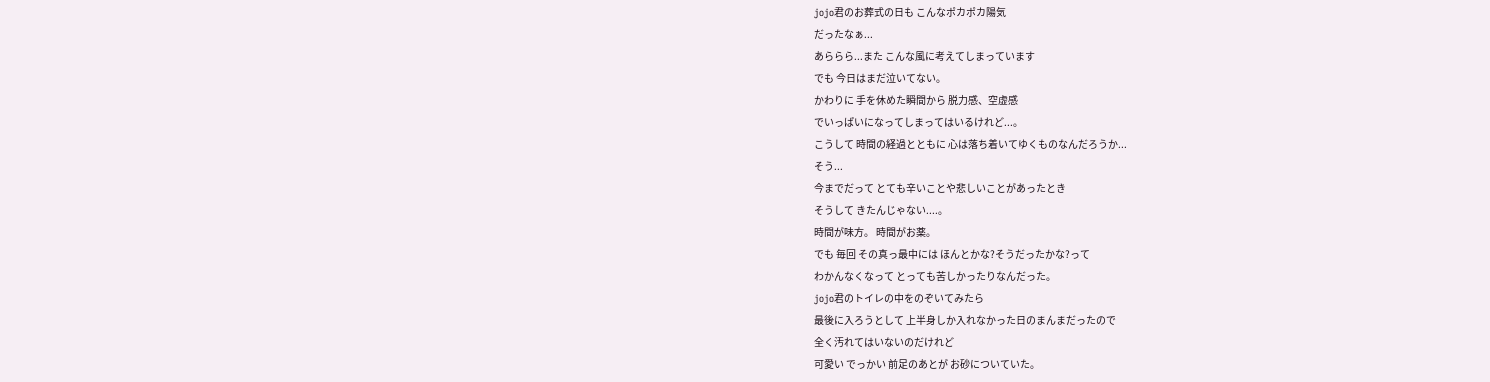jojo君のお葬式の日も こんなポカポカ陽気
だったなぁ...
あららら...また こんな風に考えてしまっています
でも 今日はまだ泣いてない。
かわりに 手を休めた瞬間から 脱力感、空虚感
でいっぱいになってしまってはいるけれど...。
こうして 時間の経過とともに 心は落ち着いてゆくものなんだろうか...
そう...
今までだって とても辛いことや悲しいことがあったとき
そうして きたんじゃない....。
時間が味方。 時間がお薬。
でも 毎回 その真っ最中には ほんとかな?そうだったかな?って
わかんなくなって とっても苦しかったりなんだった。
jojo君のトイレの中をのぞいてみたら
最後に入ろうとして 上半身しか入れなかった日のまんまだったので
全く汚れてはいないのだけれど
可愛い でっかい 前足のあとが お砂についていた。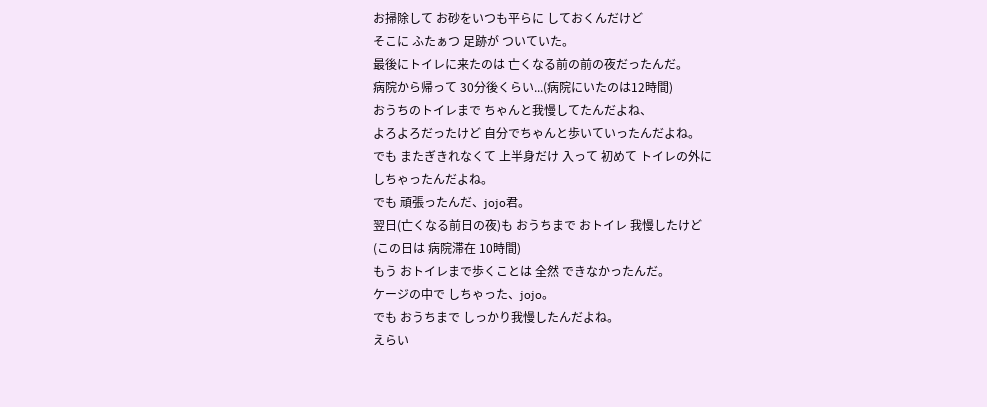お掃除して お砂をいつも平らに しておくんだけど
そこに ふたぁつ 足跡が ついていた。
最後にトイレに来たのは 亡くなる前の前の夜だったんだ。
病院から帰って 30分後くらい...(病院にいたのは12時間)
おうちのトイレまで ちゃんと我慢してたんだよね、
よろよろだったけど 自分でちゃんと歩いていったんだよね。
でも またぎきれなくて 上半身だけ 入って 初めて トイレの外に
しちゃったんだよね。
でも 頑張ったんだ、jojo君。
翌日(亡くなる前日の夜)も おうちまで おトイレ 我慢したけど
(この日は 病院滞在 10時間)
もう おトイレまで歩くことは 全然 できなかったんだ。
ケージの中で しちゃった、jojo。
でも おうちまで しっかり我慢したんだよね。
えらい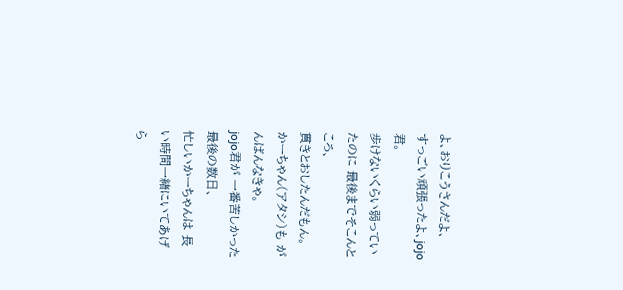よ、おりこうさんだよ、
すっごい頑張ったよ、jojo君。
歩けないくらい弱っていたのに 最後までそこんところ、
貫きとおしたんだもん。
かーちゃん(アタシ)も がんばんなきゃ。
jojo君が 一番苦しかった最後の数日、
忙しいかーちゃんは 長い時間一緒にいてあげら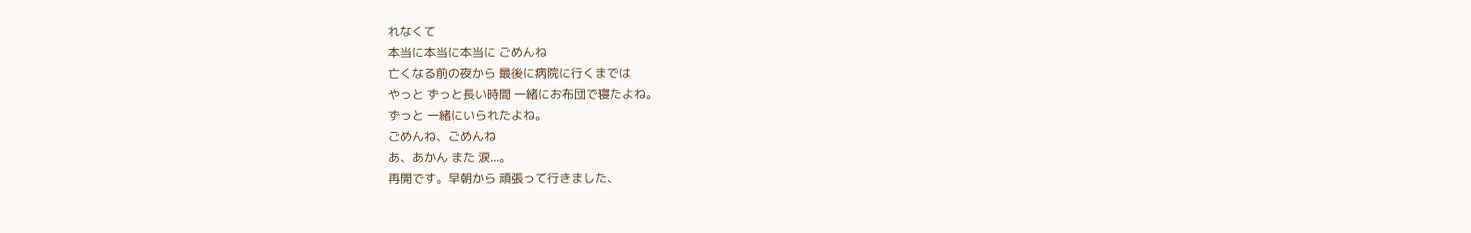れなくて
本当に本当に本当に ごめんね
亡くなる前の夜から 最後に病院に行くまでは
やっと ずっと長い時間 一緒にお布団で寝たよね。
ずっと 一緒にいられたよね。
ごめんね、ごめんね
あ、あかん また 涙...。
再開です。早朝から 頑張って行きました、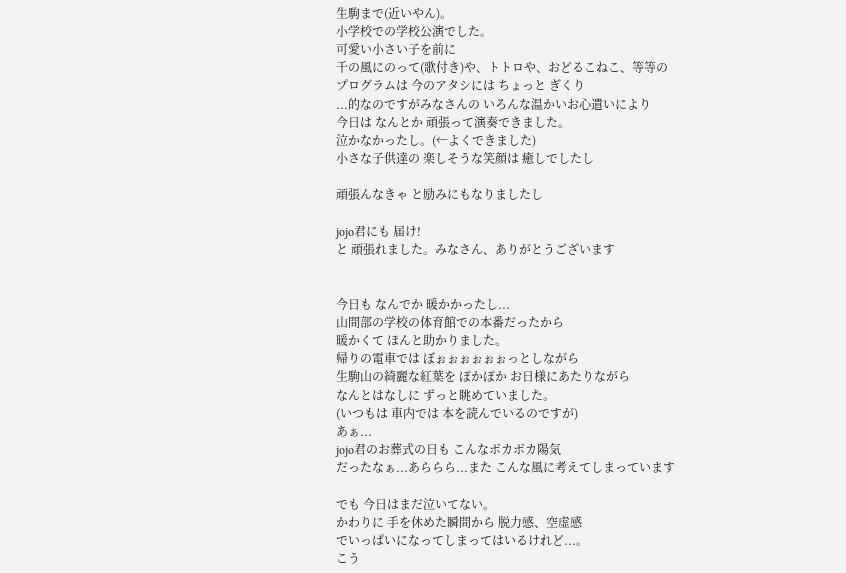生駒まで(近いやん)。
小学校での学校公演でした。
可愛い小さい子を前に
千の風にのって(歌付き)や、トトロや、おどるこねこ、等等の
プログラムは 今のアタシには ちょっと ぎくり
...的なのですがみなさんの いろんな温かいお心遣いにより
今日は なんとか 頑張って演奏できました。
泣かなかったし。(←よくできました)
小さな子供達の 楽しそうな笑顔は 癒しでしたし

頑張んなきゃ と励みにもなりましたし

jojo君にも 届け!
と 頑張れました。みなさん、ありがとうございます


今日も なんでか 暖かかったし...
山間部の学校の体育館での本番だったから
暖かくて ほんと助かりました。
帰りの電車では ぼぉぉぉぉぉぉっとしながら
生駒山の綺麗な紅葉を ぽかぽか お日様にあたりながら
なんとはなしに ずっと眺めていました。
(いつもは 車内では 本を読んでいるのですが)
あぁ...
jojo君のお葬式の日も こんなポカポカ陽気
だったなぁ...あららら...また こんな風に考えてしまっています

でも 今日はまだ泣いてない。
かわりに 手を休めた瞬間から 脱力感、空虚感
でいっぱいになってしまってはいるけれど...。
こう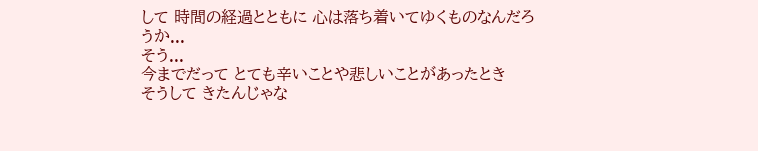して 時間の経過とともに 心は落ち着いてゆくものなんだろうか...
そう...
今までだって とても辛いことや悲しいことがあったとき
そうして きたんじゃな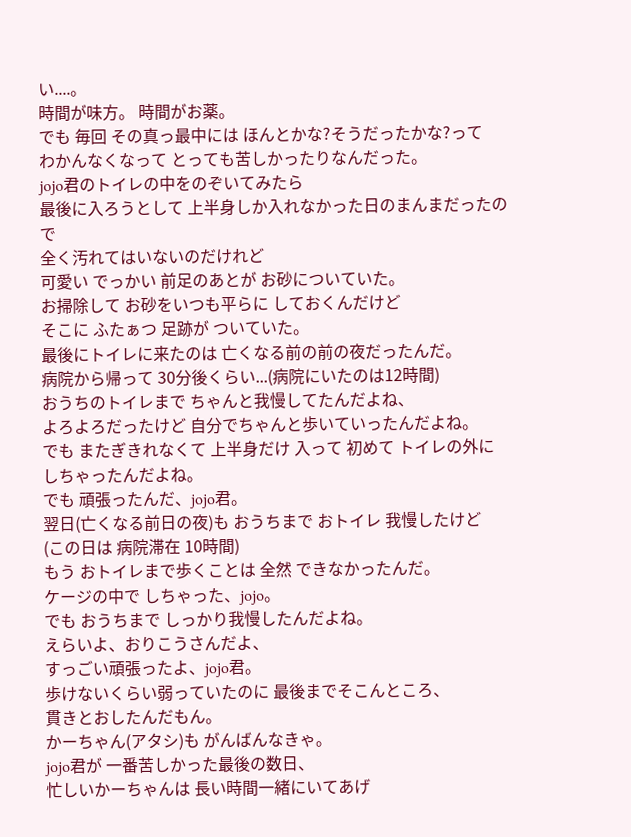い....。
時間が味方。 時間がお薬。
でも 毎回 その真っ最中には ほんとかな?そうだったかな?って
わかんなくなって とっても苦しかったりなんだった。
jojo君のトイレの中をのぞいてみたら
最後に入ろうとして 上半身しか入れなかった日のまんまだったので
全く汚れてはいないのだけれど
可愛い でっかい 前足のあとが お砂についていた。
お掃除して お砂をいつも平らに しておくんだけど
そこに ふたぁつ 足跡が ついていた。
最後にトイレに来たのは 亡くなる前の前の夜だったんだ。
病院から帰って 30分後くらい...(病院にいたのは12時間)
おうちのトイレまで ちゃんと我慢してたんだよね、
よろよろだったけど 自分でちゃんと歩いていったんだよね。
でも またぎきれなくて 上半身だけ 入って 初めて トイレの外に
しちゃったんだよね。
でも 頑張ったんだ、jojo君。
翌日(亡くなる前日の夜)も おうちまで おトイレ 我慢したけど
(この日は 病院滞在 10時間)
もう おトイレまで歩くことは 全然 できなかったんだ。
ケージの中で しちゃった、jojo。
でも おうちまで しっかり我慢したんだよね。
えらいよ、おりこうさんだよ、
すっごい頑張ったよ、jojo君。
歩けないくらい弱っていたのに 最後までそこんところ、
貫きとおしたんだもん。
かーちゃん(アタシ)も がんばんなきゃ。
jojo君が 一番苦しかった最後の数日、
忙しいかーちゃんは 長い時間一緒にいてあげ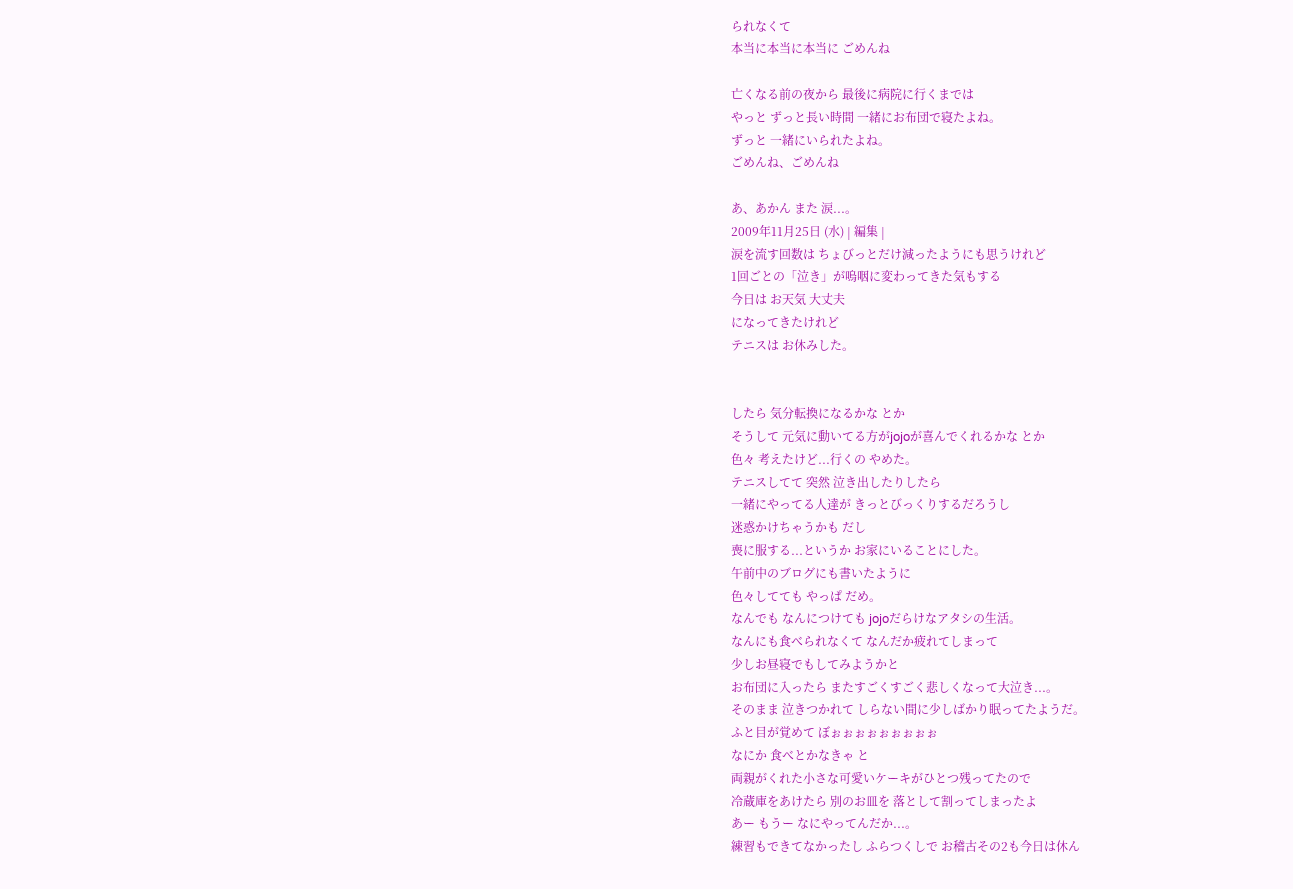られなくて
本当に本当に本当に ごめんね

亡くなる前の夜から 最後に病院に行くまでは
やっと ずっと長い時間 一緒にお布団で寝たよね。
ずっと 一緒にいられたよね。
ごめんね、ごめんね

あ、あかん また 涙...。
2009年11月25日 (水) | 編集 |
涙を流す回数は ちょびっとだけ減ったようにも思うけれど
1回ごとの「泣き」が嗚咽に変わってきた気もする
今日は お天気 大丈夫
になってきたけれど
テニスは お休みした。


したら 気分転換になるかな とか
そうして 元気に動いてる方がjojoが喜んでくれるかな とか
色々 考えたけど...行くの やめた。
テニスしてて 突然 泣き出したりしたら
一緒にやってる人達が きっとびっくりするだろうし
迷惑かけちゃうかも だし
喪に服する...というか お家にいることにした。
午前中のブログにも書いたように
色々してても やっぱ だめ。
なんでも なんにつけても jojoだらけなアタシの生活。
なんにも食べられなくて なんだか疲れてしまって
少しお昼寝でもしてみようかと
お布団に入ったら またすごくすごく悲しくなって大泣き...。
そのまま 泣きつかれて しらない間に少しばかり眠ってたようだ。
ふと目が覚めて ぼぉぉぉぉぉぉぉぉぉ
なにか 食べとかなきゃ と
両親がくれた小さな可愛いケーキがひとつ残ってたので
冷蔵庫をあけたら 別のお皿を 落として割ってしまったよ
あー もうー なにやってんだか...。
練習もできてなかったし ふらつくしで お稽古その2も今日は休ん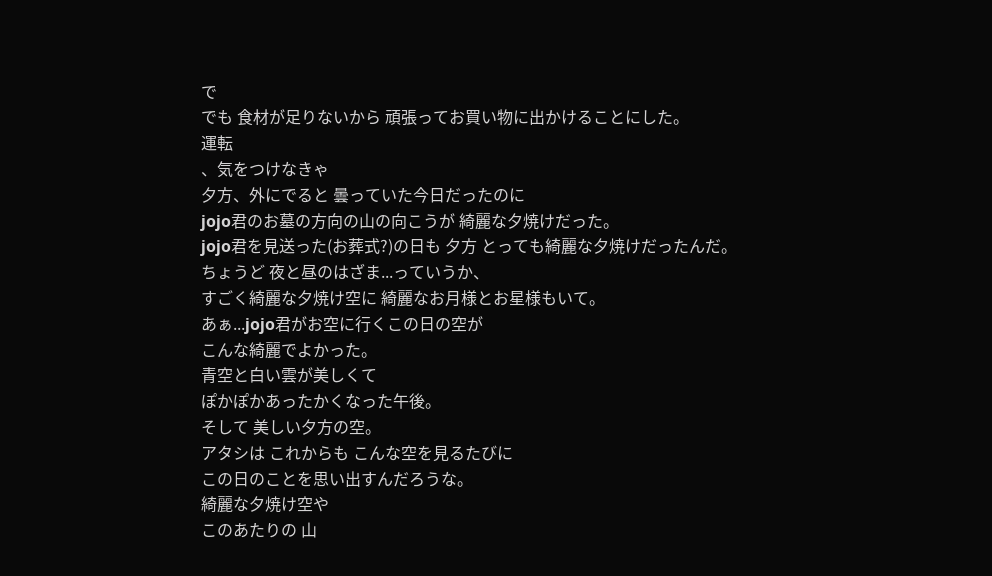で
でも 食材が足りないから 頑張ってお買い物に出かけることにした。
運転
、気をつけなきゃ
夕方、外にでると 曇っていた今日だったのに
jojo君のお墓の方向の山の向こうが 綺麗な夕焼けだった。
jojo君を見送った(お葬式?)の日も 夕方 とっても綺麗な夕焼けだったんだ。
ちょうど 夜と昼のはざま...っていうか、
すごく綺麗な夕焼け空に 綺麗なお月様とお星様もいて。
あぁ...jojo君がお空に行くこの日の空が
こんな綺麗でよかった。
青空と白い雲が美しくて
ぽかぽかあったかくなった午後。
そして 美しい夕方の空。
アタシは これからも こんな空を見るたびに
この日のことを思い出すんだろうな。
綺麗な夕焼け空や
このあたりの 山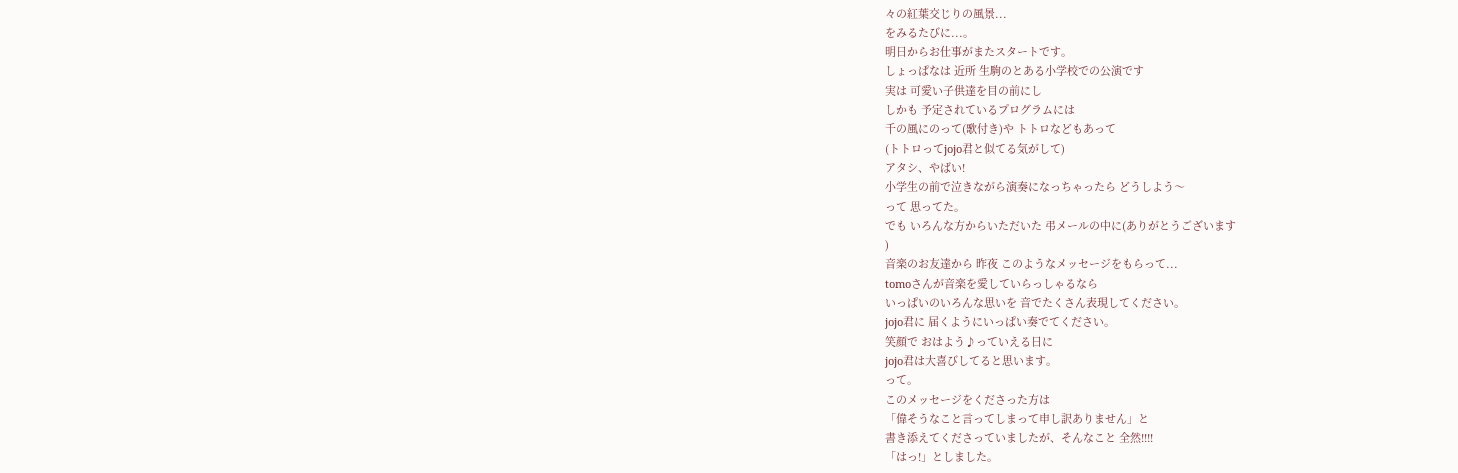々の紅葉交じりの風景...
をみるたびに...。
明日からお仕事がまたスタートです。
しょっぱなは 近所 生駒のとある小学校での公演です
実は 可愛い子供達を目の前にし
しかも 予定されているプログラムには
千の風にのって(歌付き)や トトロなどもあって
(トトロってjojo君と似てる気がして)
アタシ、やばい!
小学生の前で泣きながら演奏になっちゃったら どうしよう〜
って 思ってた。
でも いろんな方からいただいた 弔メールの中に(ありがとうございます
)
音楽のお友達から 昨夜 このようなメッセージをもらって...
tomoさんが音楽を愛していらっしゃるなら
いっぱいのいろんな思いを 音でたくさん表現してください。
jojo君に 届くようにいっぱい奏でてください。
笑顔で おはよう♪っていえる日に
jojo君は大喜びしてると思います。
って。
このメッセージをくださった方は
「偉そうなこと言ってしまって申し訳ありません」と
書き添えてくださっていましたが、そんなこと 全然!!!!
「はっ!」としました。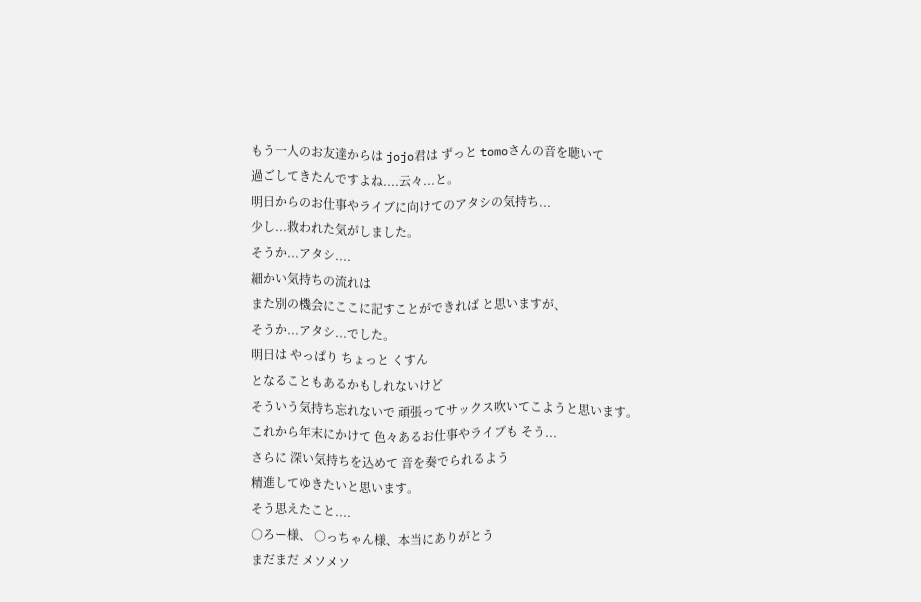もう一人のお友達からは jojo君は ずっと tomoさんの音を聴いて
過ごしてきたんですよね....云々...と。
明日からのお仕事やライブに向けてのアタシの気持ち...
少し...救われた気がしました。
そうか...アタシ....
細かい気持ちの流れは
また別の機会にここに記すことができれば と思いますが、
そうか...アタシ...でした。
明日は やっぱり ちょっと くすん
となることもあるかもしれないけど
そういう気持ち忘れないで 頑張ってサックス吹いてこようと思います。
これから年末にかけて 色々あるお仕事やライブも そう...
さらに 深い気持ちを込めて 音を奏でられるよう
精進してゆきたいと思います。
そう思えたこと....
○ろー様、 ○っちゃん様、本当にありがとう
まだまだ メソメソ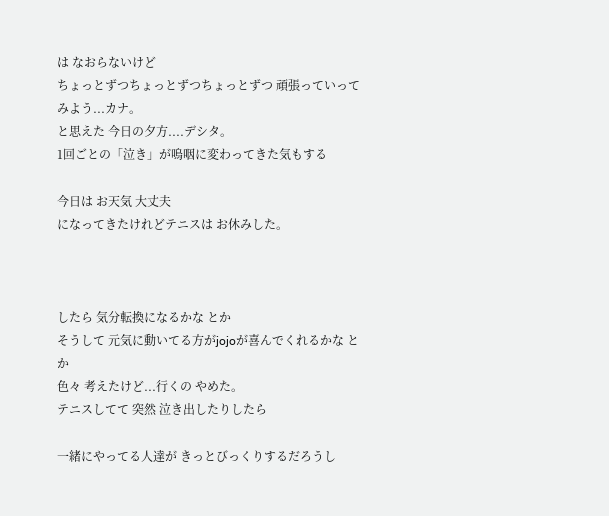は なおらないけど
ちょっとずつちょっとずつちょっとずつ 頑張っていってみよう...カナ。
と思えた 今日の夕方....デシタ。
1回ごとの「泣き」が嗚咽に変わってきた気もする

今日は お天気 大丈夫
になってきたけれどテニスは お休みした。



したら 気分転換になるかな とか
そうして 元気に動いてる方がjojoが喜んでくれるかな とか
色々 考えたけど...行くの やめた。
テニスしてて 突然 泣き出したりしたら

一緒にやってる人達が きっとびっくりするだろうし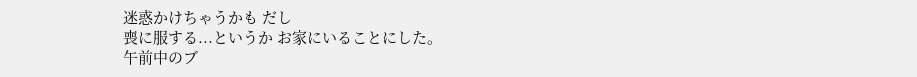迷惑かけちゃうかも だし
喪に服する...というか お家にいることにした。
午前中のブ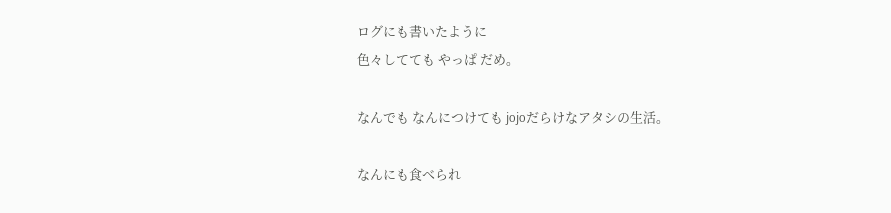ログにも書いたように
色々してても やっぱ だめ。

なんでも なんにつけても jojoだらけなアタシの生活。

なんにも食べられ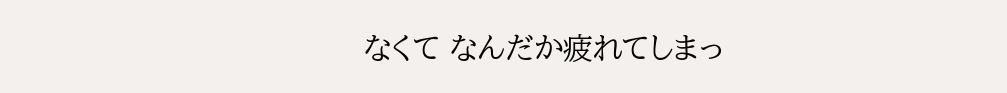なくて なんだか疲れてしまっ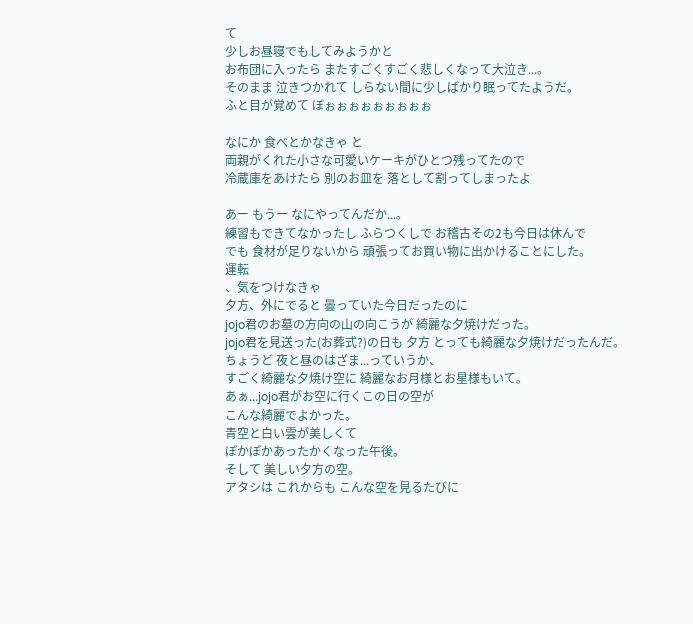て
少しお昼寝でもしてみようかと
お布団に入ったら またすごくすごく悲しくなって大泣き...。
そのまま 泣きつかれて しらない間に少しばかり眠ってたようだ。
ふと目が覚めて ぼぉぉぉぉぉぉぉぉぉ

なにか 食べとかなきゃ と
両親がくれた小さな可愛いケーキがひとつ残ってたので
冷蔵庫をあけたら 別のお皿を 落として割ってしまったよ

あー もうー なにやってんだか...。
練習もできてなかったし ふらつくしで お稽古その2も今日は休んで
でも 食材が足りないから 頑張ってお買い物に出かけることにした。
運転
、気をつけなきゃ
夕方、外にでると 曇っていた今日だったのに
jojo君のお墓の方向の山の向こうが 綺麗な夕焼けだった。
jojo君を見送った(お葬式?)の日も 夕方 とっても綺麗な夕焼けだったんだ。
ちょうど 夜と昼のはざま...っていうか、
すごく綺麗な夕焼け空に 綺麗なお月様とお星様もいて。
あぁ...jojo君がお空に行くこの日の空が
こんな綺麗でよかった。
青空と白い雲が美しくて
ぽかぽかあったかくなった午後。
そして 美しい夕方の空。
アタシは これからも こんな空を見るたびに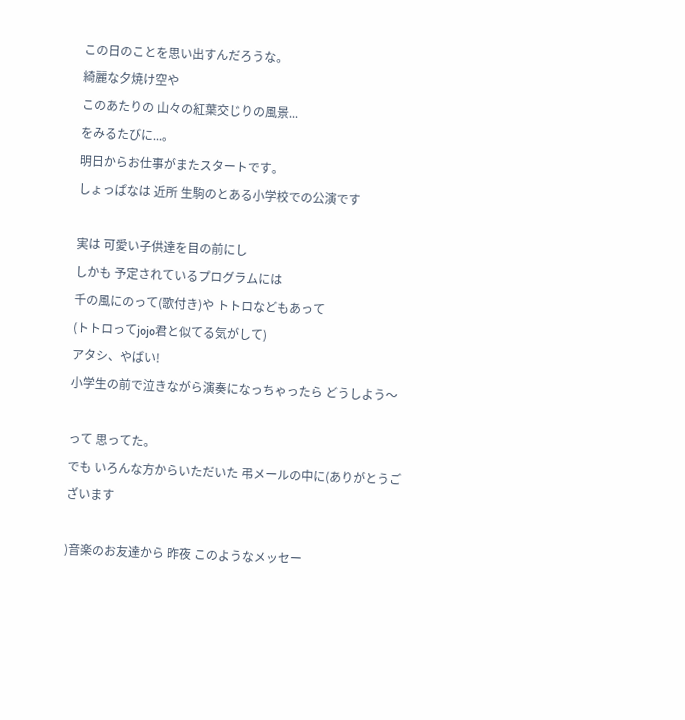この日のことを思い出すんだろうな。
綺麗な夕焼け空や
このあたりの 山々の紅葉交じりの風景...
をみるたびに...。
明日からお仕事がまたスタートです。
しょっぱなは 近所 生駒のとある小学校での公演です

実は 可愛い子供達を目の前にし
しかも 予定されているプログラムには
千の風にのって(歌付き)や トトロなどもあって
(トトロってjojo君と似てる気がして)
アタシ、やばい!
小学生の前で泣きながら演奏になっちゃったら どうしよう〜

って 思ってた。
でも いろんな方からいただいた 弔メールの中に(ありがとうございます

)音楽のお友達から 昨夜 このようなメッセー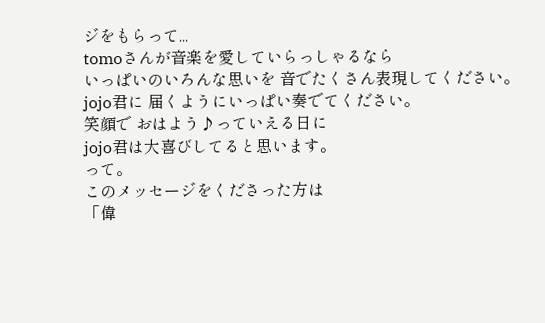ジをもらって...
tomoさんが音楽を愛していらっしゃるなら
いっぱいのいろんな思いを 音でたくさん表現してください。
jojo君に 届くようにいっぱい奏でてください。
笑顔で おはよう♪っていえる日に
jojo君は大喜びしてると思います。
って。
このメッセージをくださった方は
「偉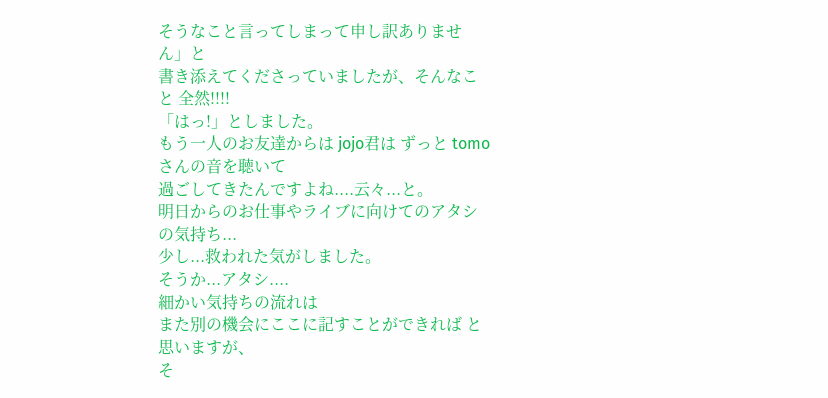そうなこと言ってしまって申し訳ありません」と
書き添えてくださっていましたが、そんなこと 全然!!!!
「はっ!」としました。
もう一人のお友達からは jojo君は ずっと tomoさんの音を聴いて
過ごしてきたんですよね....云々...と。
明日からのお仕事やライブに向けてのアタシの気持ち...
少し...救われた気がしました。
そうか...アタシ....
細かい気持ちの流れは
また別の機会にここに記すことができれば と思いますが、
そ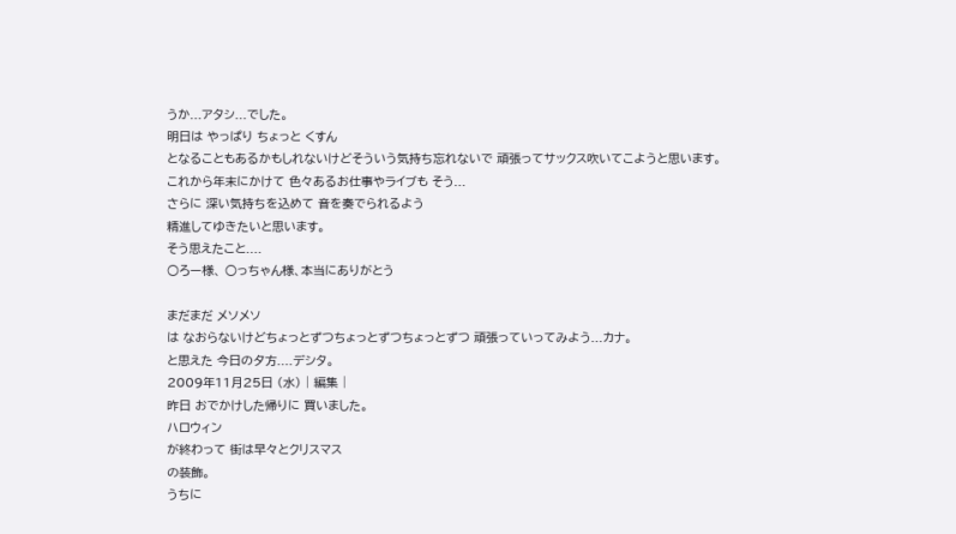うか...アタシ...でした。
明日は やっぱり ちょっと くすん
となることもあるかもしれないけどそういう気持ち忘れないで 頑張ってサックス吹いてこようと思います。
これから年末にかけて 色々あるお仕事やライブも そう...
さらに 深い気持ちを込めて 音を奏でられるよう
精進してゆきたいと思います。
そう思えたこと....
○ろー様、 ○っちゃん様、本当にありがとう

まだまだ メソメソ
は なおらないけどちょっとずつちょっとずつちょっとずつ 頑張っていってみよう...カナ。
と思えた 今日の夕方....デシタ。
2009年11月25日 (水) | 編集 |
昨日 おでかけした帰りに 買いました。
ハロウィン
が終わって 街は早々とクリスマス
の装飾。
うちに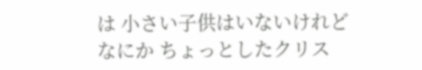は 小さい子供はいないけれど
なにか ちょっとしたクリス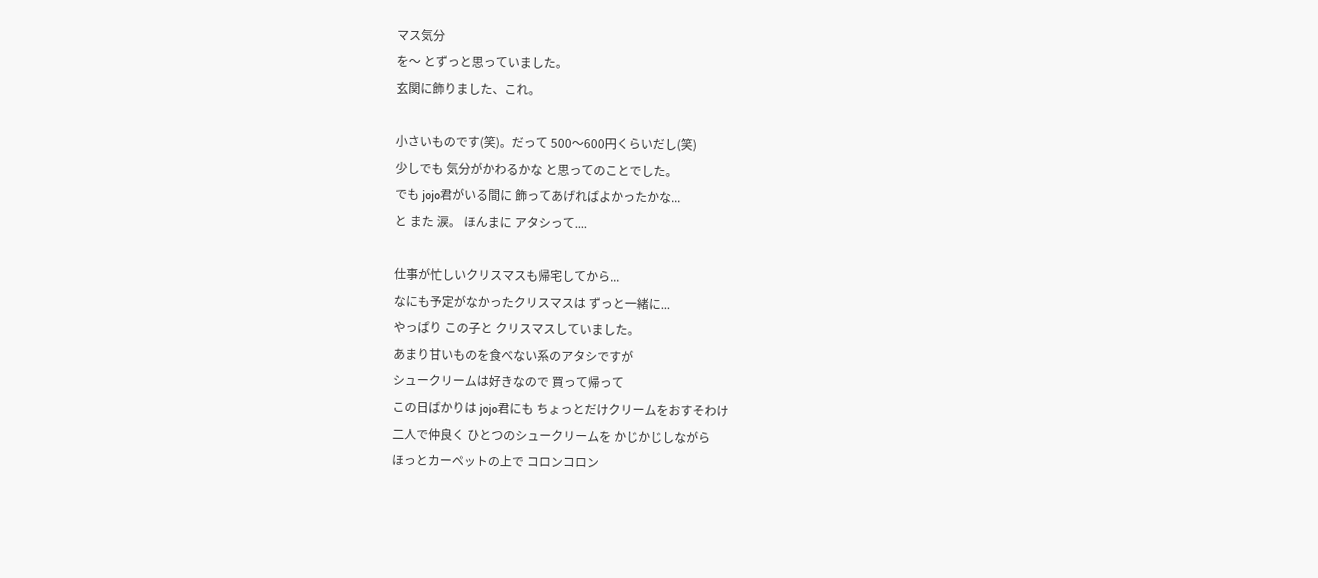マス気分
を〜 とずっと思っていました。
玄関に飾りました、これ。

小さいものです(笑)。だって 500〜600円くらいだし(笑)
少しでも 気分がかわるかな と思ってのことでした。
でも jojo君がいる間に 飾ってあげればよかったかな...
と また 涙。 ほんまに アタシって....

仕事が忙しいクリスマスも帰宅してから...
なにも予定がなかったクリスマスは ずっと一緒に...
やっぱり この子と クリスマスしていました。
あまり甘いものを食べない系のアタシですが
シュークリームは好きなので 買って帰って
この日ばかりは jojo君にも ちょっとだけクリームをおすそわけ
二人で仲良く ひとつのシュークリームを かじかじしながら
ほっとカーペットの上で コロンコロン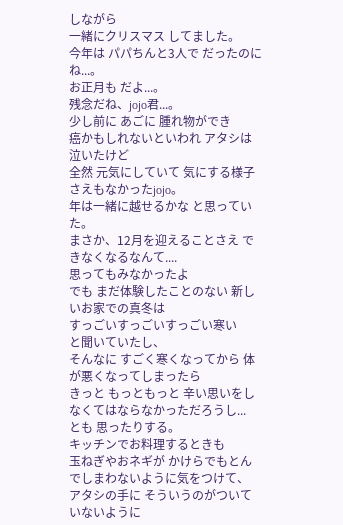しながら
一緒にクリスマス してました。
今年は パパちんと3人で だったのにね...。
お正月も だよ...。
残念だね、jojo君...。
少し前に あごに 腫れ物ができ
癌かもしれないといわれ アタシは泣いたけど
全然 元気にしていて 気にする様子さえもなかったjojo。
年は一緒に越せるかな と思っていた。
まさか、12月を迎えることさえ できなくなるなんて....
思ってもみなかったよ
でも まだ体験したことのない 新しいお家での真冬は
すっごいすっごいすっごい寒い
と聞いていたし、
そんなに すごく寒くなってから 体が悪くなってしまったら
きっと もっともっと 辛い思いをしなくてはならなかっただろうし...
とも 思ったりする。
キッチンでお料理するときも
玉ねぎやおネギが かけらでもとんでしまわないように気をつけて、
アタシの手に そういうのがついていないように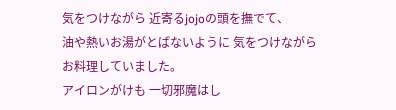気をつけながら 近寄るjojoの頭を撫でて、
油や熱いお湯がとばないように 気をつけながら
お料理していました。
アイロンがけも 一切邪魔はし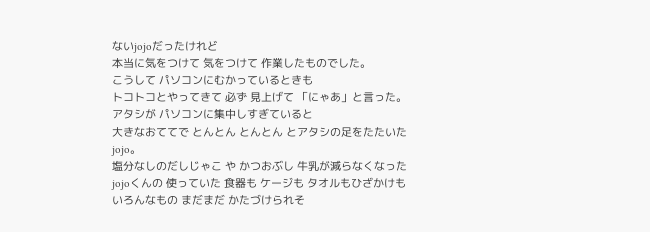ないjojoだったけれど
本当に気をつけて 気をつけて 作業したものでした。
こうして パソコンにむかっているときも
トコトコとやってきて 必ず 見上げて 「にゃあ」と言った。
アタシが パソコンに集中しすぎていると
大きなおててで とんとん とんとん とアタシの足をたたいたjojo。
塩分なしのだしじゃこ や かつおぶし 牛乳が減らなくなった
jojoくんの 使っていた 食器も ケージも タオルもひざかけも
いろんなもの まだまだ かたづけられそ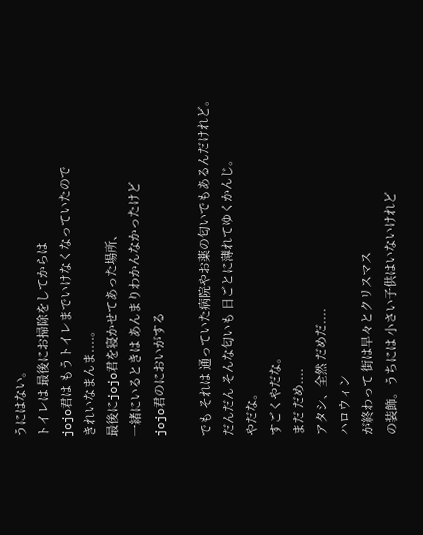うにはない。
トイレは 最後にお掃除をしてからは
jojo君は もうトイレまでいけなくなっていたので
きれいなまんま....。
最後にjojo君を寝かせてあった場所、
一緒にいるときは あんまりわかんなかったけど
jojo君のにおいがする

でも それは 通っていた病院やお薬の匂いでもあるんだけれど。
だんだん そんな匂いも 日ごとに薄れてゆくかんじ。
やだな。
すごくやだな。
まだ だめ....
アタシ、全然 だめだ....
ハロウィン
が終わって 街は早々とクリスマス
の装飾。うちには 小さい子供はいないけれど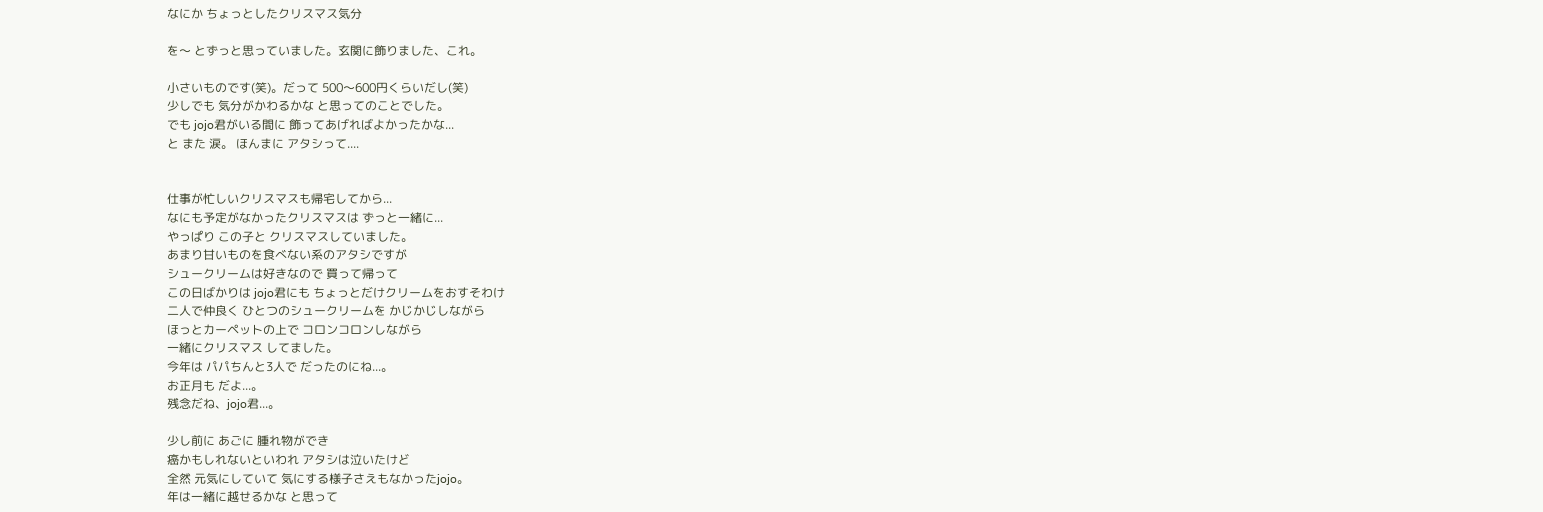なにか ちょっとしたクリスマス気分

を〜 とずっと思っていました。玄関に飾りました、これ。

小さいものです(笑)。だって 500〜600円くらいだし(笑)
少しでも 気分がかわるかな と思ってのことでした。
でも jojo君がいる間に 飾ってあげればよかったかな...
と また 涙。 ほんまに アタシって....


仕事が忙しいクリスマスも帰宅してから...
なにも予定がなかったクリスマスは ずっと一緒に...
やっぱり この子と クリスマスしていました。
あまり甘いものを食べない系のアタシですが
シュークリームは好きなので 買って帰って
この日ばかりは jojo君にも ちょっとだけクリームをおすそわけ
二人で仲良く ひとつのシュークリームを かじかじしながら
ほっとカーペットの上で コロンコロンしながら
一緒にクリスマス してました。
今年は パパちんと3人で だったのにね...。
お正月も だよ...。
残念だね、jojo君...。

少し前に あごに 腫れ物ができ
癌かもしれないといわれ アタシは泣いたけど
全然 元気にしていて 気にする様子さえもなかったjojo。
年は一緒に越せるかな と思って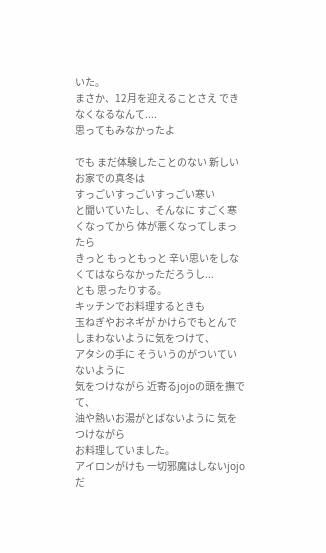いた。
まさか、12月を迎えることさえ できなくなるなんて....
思ってもみなかったよ

でも まだ体験したことのない 新しいお家での真冬は
すっごいすっごいすっごい寒い
と聞いていたし、そんなに すごく寒くなってから 体が悪くなってしまったら
きっと もっともっと 辛い思いをしなくてはならなかっただろうし...
とも 思ったりする。
キッチンでお料理するときも
玉ねぎやおネギが かけらでもとんでしまわないように気をつけて、
アタシの手に そういうのがついていないように
気をつけながら 近寄るjojoの頭を撫でて、
油や熱いお湯がとばないように 気をつけながら
お料理していました。
アイロンがけも 一切邪魔はしないjojoだ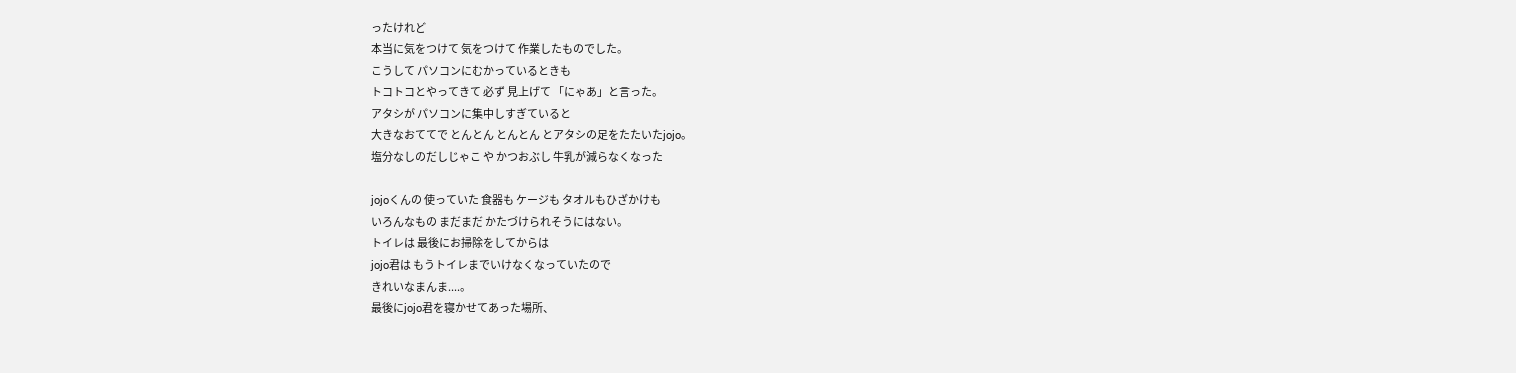ったけれど
本当に気をつけて 気をつけて 作業したものでした。
こうして パソコンにむかっているときも
トコトコとやってきて 必ず 見上げて 「にゃあ」と言った。
アタシが パソコンに集中しすぎていると
大きなおててで とんとん とんとん とアタシの足をたたいたjojo。
塩分なしのだしじゃこ や かつおぶし 牛乳が減らなくなった

jojoくんの 使っていた 食器も ケージも タオルもひざかけも
いろんなもの まだまだ かたづけられそうにはない。
トイレは 最後にお掃除をしてからは
jojo君は もうトイレまでいけなくなっていたので
きれいなまんま....。
最後にjojo君を寝かせてあった場所、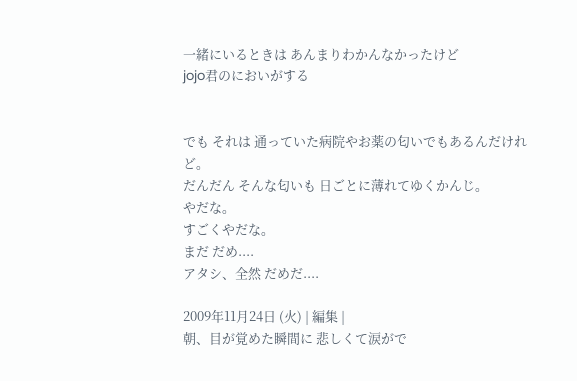一緒にいるときは あんまりわかんなかったけど
jojo君のにおいがする


でも それは 通っていた病院やお薬の匂いでもあるんだけれど。
だんだん そんな匂いも 日ごとに薄れてゆくかんじ。
やだな。
すごくやだな。
まだ だめ....
アタシ、全然 だめだ....

2009年11月24日 (火) | 編集 |
朝、目が覚めた瞬間に 悲しくて涙がで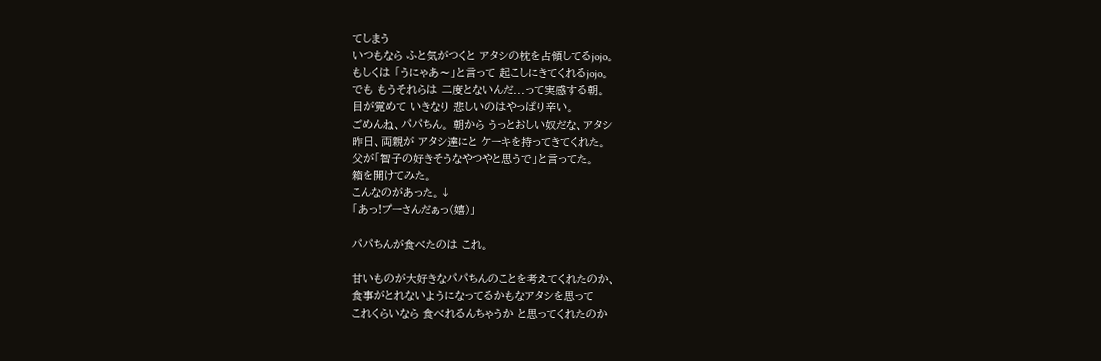てしまう
いつもなら ふと気がつくと アタシの枕を占領してるjojo。
もしくは 「うにゃあ〜」と言って 起こしにきてくれるjojo。
でも もうそれらは 二度とないんだ...って実感する朝。
目が覚めて いきなり 悲しいのはやっぱり辛い。
ごめんね、パパちん。 朝から うっとおしい奴だな、アタシ
昨日、両親が アタシ達にと ケーキを持ってきてくれた。
父が「智子の好きそうなやつやと思うで」と言ってた。
箱を開けてみた。
こんなのがあった。↓
「あっ!プーさんだぁっ(嬉)」

パパちんが食べたのは これ。

甘いものが大好きなパパちんのことを考えてくれたのか、
食事がとれないようになってるかもなアタシを思って
これくらいなら 食べれるんちゃうか と思ってくれたのか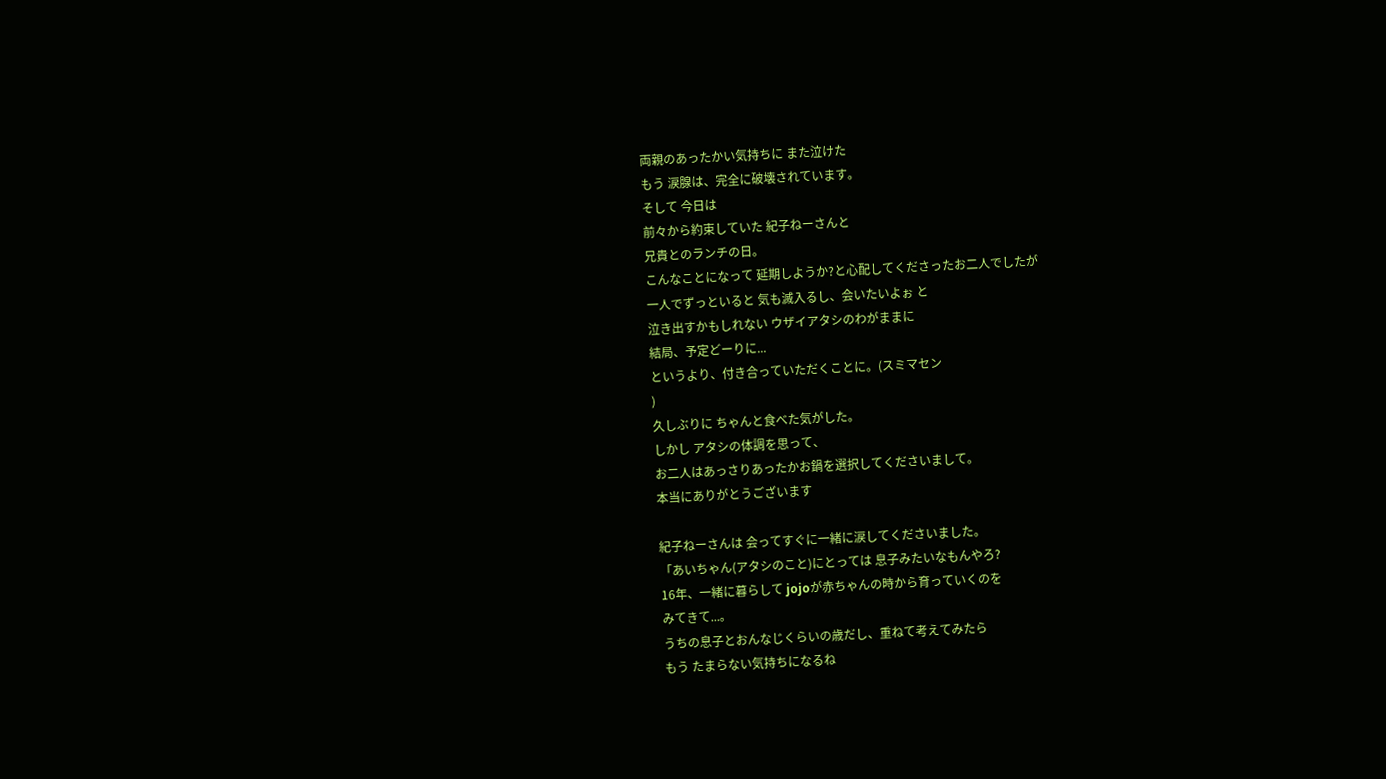両親のあったかい気持ちに また泣けた
もう 涙腺は、完全に破壊されています。
そして 今日は
前々から約束していた 紀子ねーさんと
兄貴とのランチの日。
こんなことになって 延期しようか?と心配してくださったお二人でしたが
一人でずっといると 気も滅入るし、会いたいよぉ と
泣き出すかもしれない ウザイアタシのわがままに
結局、予定どーりに...
というより、付き合っていただくことに。(スミマセン
)
久しぶりに ちゃんと食べた気がした。
しかし アタシの体調を思って、
お二人はあっさりあったかお鍋を選択してくださいまして。
本当にありがとうございます

紀子ねーさんは 会ってすぐに一緒に涙してくださいました。
「あいちゃん(アタシのこと)にとっては 息子みたいなもんやろ?
16年、一緒に暮らして jojoが赤ちゃんの時から育っていくのを
みてきて...。
うちの息子とおんなじくらいの歳だし、重ねて考えてみたら
もう たまらない気持ちになるね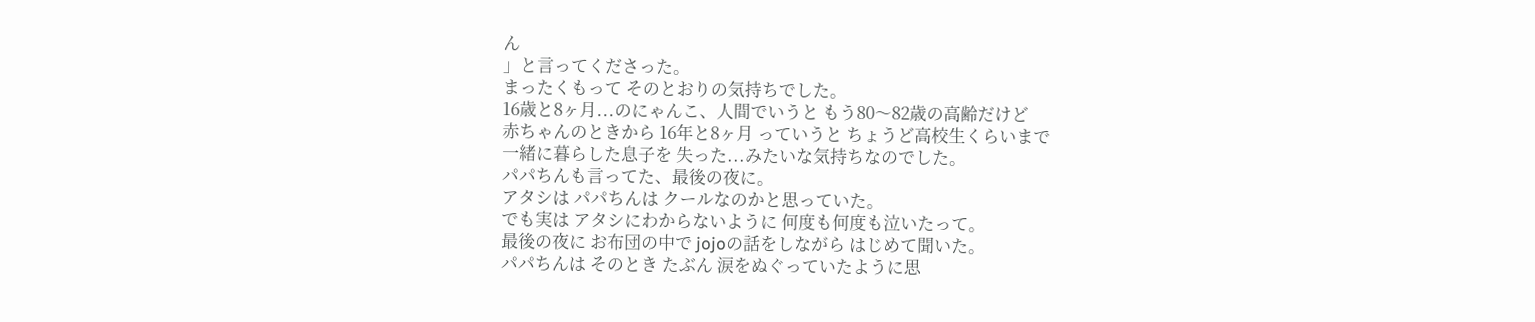ん
」と言ってくださった。
まったくもって そのとおりの気持ちでした。
16歳と8ヶ月...のにゃんこ、人間でいうと もう80〜82歳の高齢だけど
赤ちゃんのときから 16年と8ヶ月 っていうと ちょうど高校生くらいまで
一緒に暮らした息子を 失った...みたいな気持ちなのでした。
パパちんも言ってた、最後の夜に。
アタシは パパちんは クールなのかと思っていた。
でも実は アタシにわからないように 何度も何度も泣いたって。
最後の夜に お布団の中で jojoの話をしながら はじめて聞いた。
パパちんは そのとき たぶん 涙をぬぐっていたように思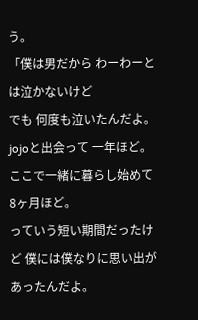う。
「僕は男だから わーわーとは泣かないけど
でも 何度も泣いたんだよ。
jojoと出会って 一年ほど。ここで一緒に暮らし始めて8ヶ月ほど。
っていう短い期間だったけど 僕には僕なりに思い出があったんだよ。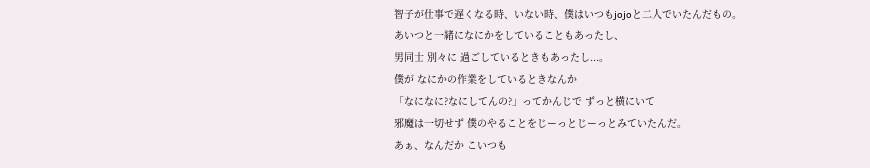智子が仕事で遅くなる時、いない時、僕はいつもjojoと二人でいたんだもの。
あいつと一緒になにかをしていることもあったし、
男同士 別々に 過ごしているときもあったし...。
僕が なにかの作業をしているときなんか
「なになに?なにしてんの?」ってかんじで ずっと横にいて
邪魔は一切せず 僕のやることをじーっとじーっとみていたんだ。
あぁ、なんだか こいつも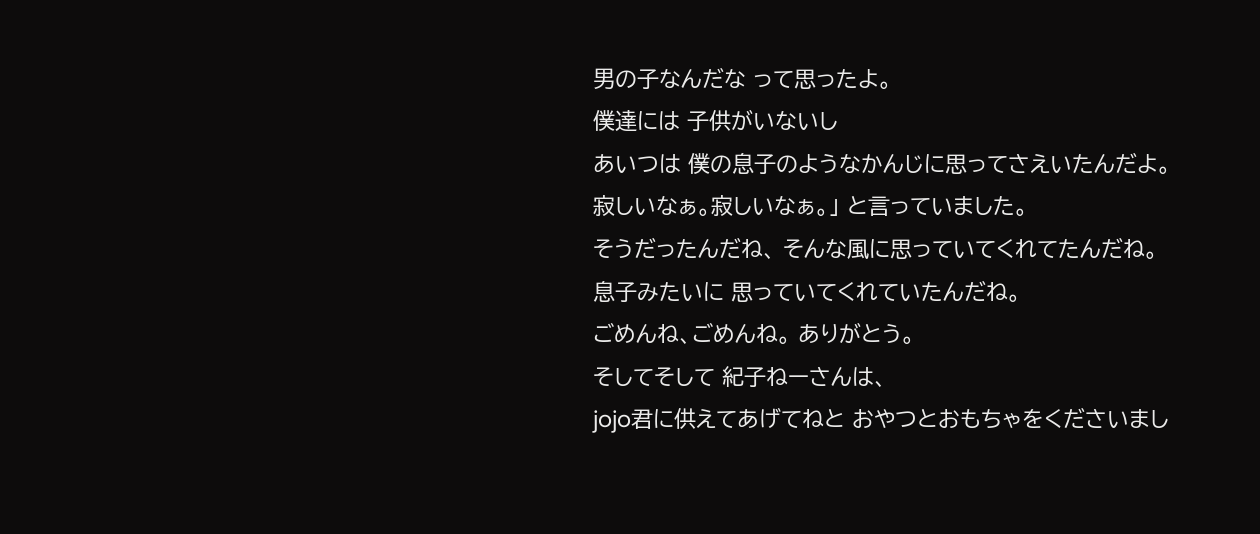男の子なんだな って思ったよ。
僕達には 子供がいないし
あいつは 僕の息子のようなかんじに思ってさえいたんだよ。
寂しいなぁ。寂しいなぁ。」 と言っていました。
そうだったんだね、 そんな風に思っていてくれてたんだね。
息子みたいに 思っていてくれていたんだね。
ごめんね、ごめんね。 ありがとう。
そしてそして 紀子ねーさんは、
jojo君に供えてあげてねと おやつとおもちゃをくださいまし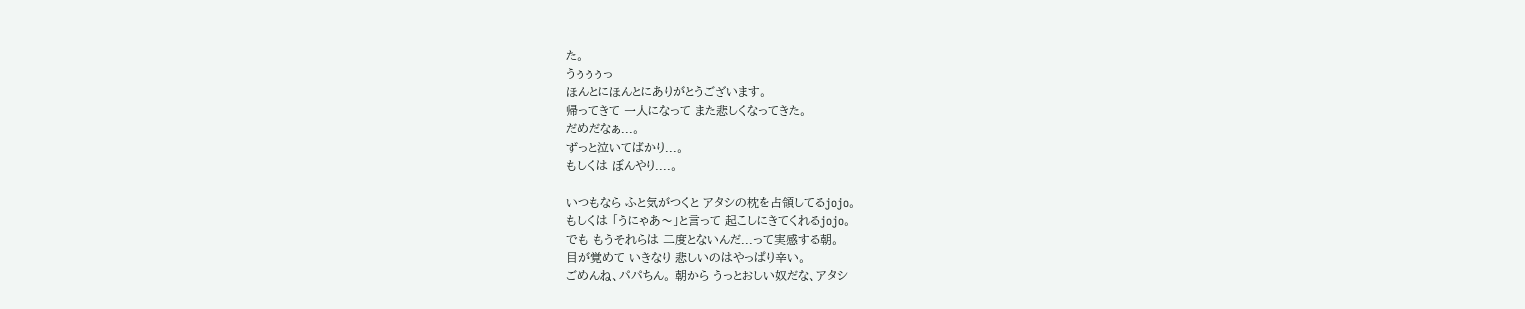た。
うぅぅぅっ
ほんとにほんとにありがとうございます。
帰ってきて 一人になって また悲しくなってきた。
だめだなぁ...。
ずっと泣いてばかり...。
もしくは ぼんやり....。

いつもなら ふと気がつくと アタシの枕を占領してるjojo。
もしくは 「うにゃあ〜」と言って 起こしにきてくれるjojo。
でも もうそれらは 二度とないんだ...って実感する朝。
目が覚めて いきなり 悲しいのはやっぱり辛い。
ごめんね、パパちん。 朝から うっとおしい奴だな、アタシ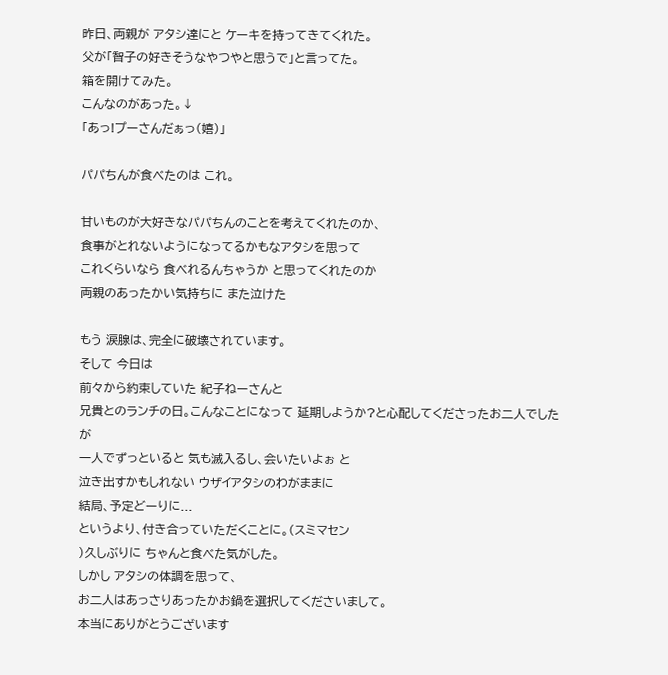昨日、両親が アタシ達にと ケーキを持ってきてくれた。
父が「智子の好きそうなやつやと思うで」と言ってた。
箱を開けてみた。
こんなのがあった。↓
「あっ!プーさんだぁっ(嬉)」

パパちんが食べたのは これ。

甘いものが大好きなパパちんのことを考えてくれたのか、
食事がとれないようになってるかもなアタシを思って
これくらいなら 食べれるんちゃうか と思ってくれたのか
両親のあったかい気持ちに また泣けた

もう 涙腺は、完全に破壊されています。
そして 今日は
前々から約束していた 紀子ねーさんと
兄貴とのランチの日。こんなことになって 延期しようか?と心配してくださったお二人でしたが
一人でずっといると 気も滅入るし、会いたいよぉ と
泣き出すかもしれない ウザイアタシのわがままに
結局、予定どーりに...
というより、付き合っていただくことに。(スミマセン
)久しぶりに ちゃんと食べた気がした。
しかし アタシの体調を思って、
お二人はあっさりあったかお鍋を選択してくださいまして。
本当にありがとうございます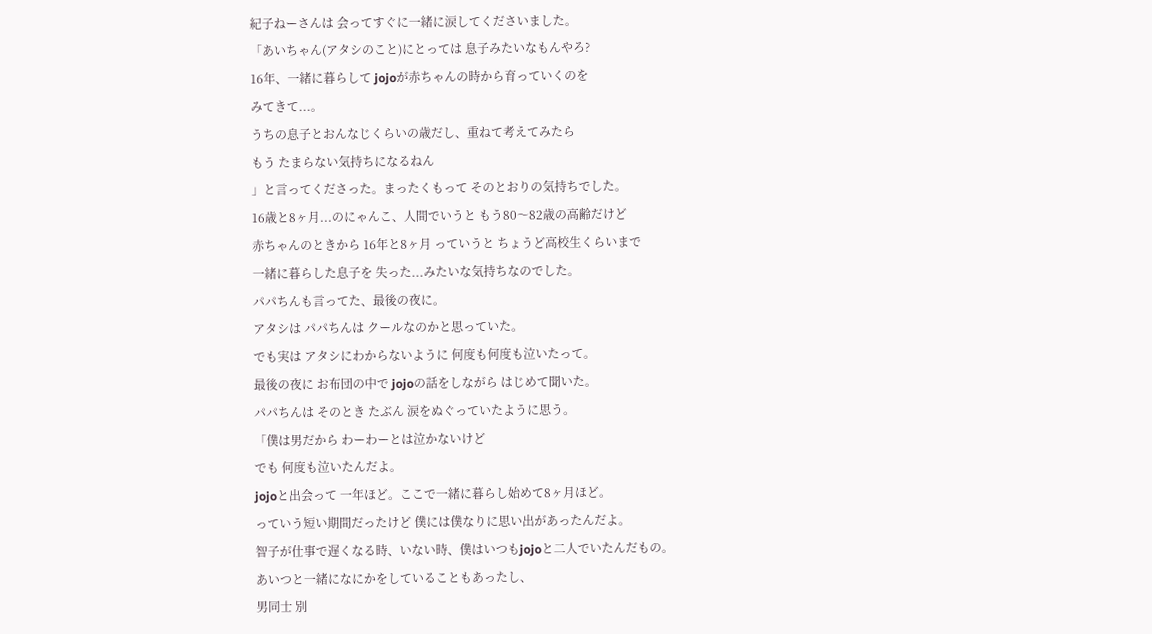紀子ねーさんは 会ってすぐに一緒に涙してくださいました。
「あいちゃん(アタシのこと)にとっては 息子みたいなもんやろ?
16年、一緒に暮らして jojoが赤ちゃんの時から育っていくのを
みてきて...。
うちの息子とおんなじくらいの歳だし、重ねて考えてみたら
もう たまらない気持ちになるねん
」と言ってくださった。まったくもって そのとおりの気持ちでした。
16歳と8ヶ月...のにゃんこ、人間でいうと もう80〜82歳の高齢だけど
赤ちゃんのときから 16年と8ヶ月 っていうと ちょうど高校生くらいまで
一緒に暮らした息子を 失った...みたいな気持ちなのでした。
パパちんも言ってた、最後の夜に。
アタシは パパちんは クールなのかと思っていた。
でも実は アタシにわからないように 何度も何度も泣いたって。
最後の夜に お布団の中で jojoの話をしながら はじめて聞いた。
パパちんは そのとき たぶん 涙をぬぐっていたように思う。
「僕は男だから わーわーとは泣かないけど
でも 何度も泣いたんだよ。
jojoと出会って 一年ほど。ここで一緒に暮らし始めて8ヶ月ほど。
っていう短い期間だったけど 僕には僕なりに思い出があったんだよ。
智子が仕事で遅くなる時、いない時、僕はいつもjojoと二人でいたんだもの。
あいつと一緒になにかをしていることもあったし、
男同士 別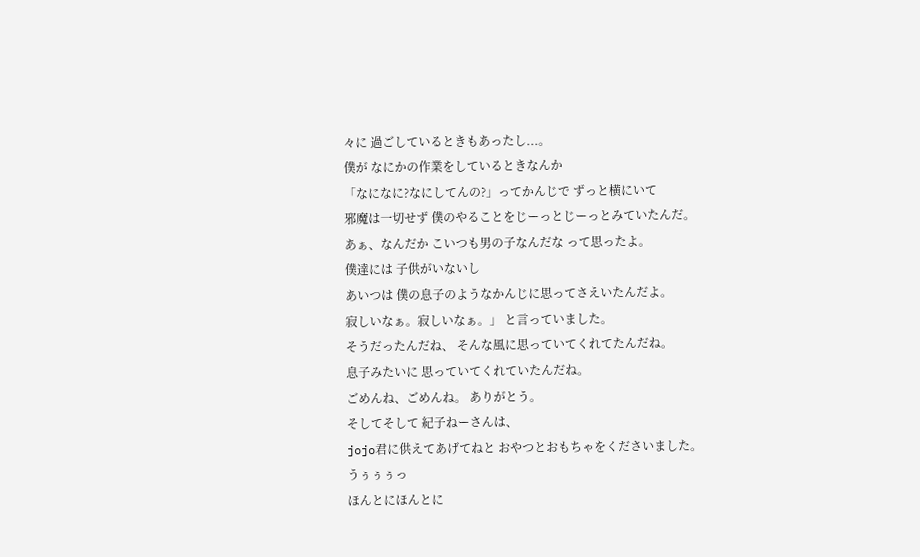々に 過ごしているときもあったし...。
僕が なにかの作業をしているときなんか
「なになに?なにしてんの?」ってかんじで ずっと横にいて
邪魔は一切せず 僕のやることをじーっとじーっとみていたんだ。
あぁ、なんだか こいつも男の子なんだな って思ったよ。
僕達には 子供がいないし
あいつは 僕の息子のようなかんじに思ってさえいたんだよ。
寂しいなぁ。寂しいなぁ。」 と言っていました。
そうだったんだね、 そんな風に思っていてくれてたんだね。
息子みたいに 思っていてくれていたんだね。
ごめんね、ごめんね。 ありがとう。
そしてそして 紀子ねーさんは、
jojo君に供えてあげてねと おやつとおもちゃをくださいました。
うぅぅぅっ
ほんとにほんとに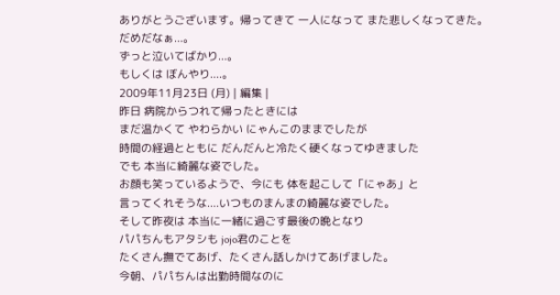ありがとうございます。帰ってきて 一人になって また悲しくなってきた。
だめだなぁ...。
ずっと泣いてばかり...。
もしくは ぼんやり....。
2009年11月23日 (月) | 編集 |
昨日 病院からつれて帰ったときには
まだ温かくて やわらかい にゃんこのままでしたが
時間の経過とともに だんだんと冷たく硬くなってゆきました
でも 本当に綺麗な姿でした。
お顔も笑っているようで、今にも 体を起こして「にゃあ」と
言ってくれそうな....いつものまんまの綺麗な姿でした。
そして昨夜は 本当に一緒に過ごす最後の晩となり
パパちんもアタシも jojo君のことを
たくさん撫でてあげ、たくさん話しかけてあげました。
今朝、パパちんは出勤時間なのに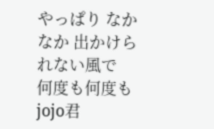やっぱり なかなか 出かけられない風で
何度も何度も jojo君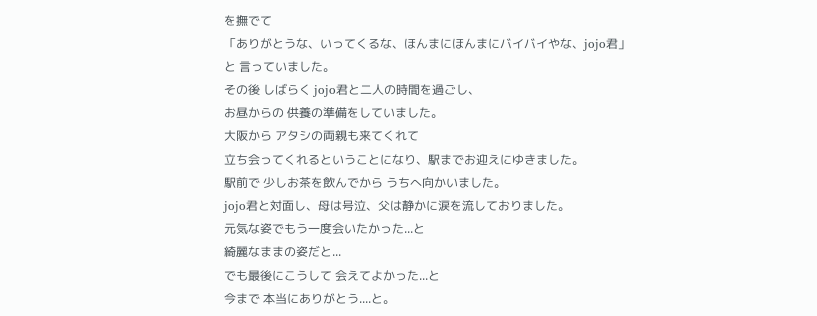を撫でて
「ありがとうな、いってくるな、ほんまにほんまにバイバイやな、jojo君」
と 言っていました。
その後 しばらく jojo君と二人の時間を過ごし、
お昼からの 供養の準備をしていました。
大阪から アタシの両親も来てくれて
立ち会ってくれるということになり、駅までお迎えにゆきました。
駅前で 少しお茶を飲んでから うちへ向かいました。
jojo君と対面し、母は号泣、父は静かに涙を流しておりました。
元気な姿でもう一度会いたかった...と
綺麗なままの姿だと...
でも最後にこうして 会えてよかった...と
今まで 本当にありがとう....と。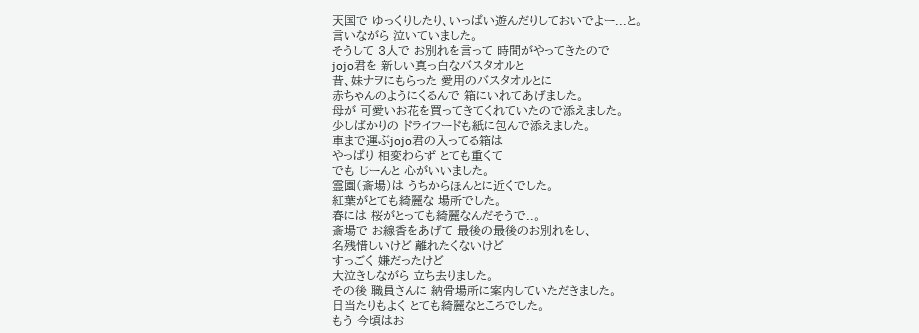天国で ゆっくりしたり、いっぱい遊んだりしておいでよー...と。
言いながら 泣いていました。
そうして 3人で お別れを言って 時間がやってきたので
jojo君を 新しい真っ白なバスタオルと
昔、妹ナヲにもらった 愛用のバスタオルとに
赤ちゃんのようにくるんで 箱にいれてあげました。
母が 可愛いお花を買ってきてくれていたので添えました。
少しばかりの ドライフードも紙に包んで添えました。
車まで運ぶjojo君の入ってる箱は
やっぱり 相変わらず とても重くて
でも じーんと 心がいいました。
霊園(斎場)は うちからほんとに近くでした。
紅葉がとても綺麗な 場所でした。
春には 桜がとっても綺麗なんだそうで..。
斎場で お線香をあげて 最後の最後のお別れをし、
名残惜しいけど 離れたくないけど
すっごく 嫌だったけど
大泣きしながら 立ち去りました。
その後 職員さんに 納骨場所に案内していただきました。
日当たりもよく とても綺麗なところでした。
もう 今頃はお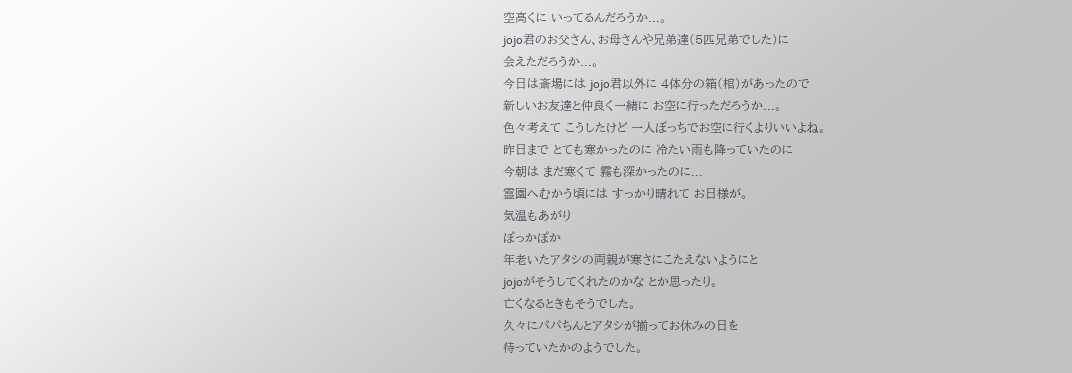空高くに いってるんだろうか...。
jojo君のお父さん、お母さんや兄弟達(5匹兄弟でした)に
会えただろうか...。
今日は斎場には jojo君以外に 4体分の箱(棺)があったので
新しいお友達と仲良く一緒に お空に行っただろうか...。
色々考えて こうしたけど 一人ぼっちでお空に行くよりいいよね。
昨日まで とても寒かったのに 冷たい雨も降っていたのに
今朝は まだ寒くて 霧も深かったのに...
霊園へむかう頃には すっかり晴れて お日様が。
気温もあがり
ぽっかぽか
年老いたアタシの両親が寒さにこたえないようにと
jojoがそうしてくれたのかな とか思ったり。
亡くなるときもそうでした。
久々にパパちんとアタシが揃ってお休みの日を
待っていたかのようでした。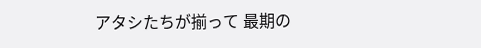アタシたちが揃って 最期の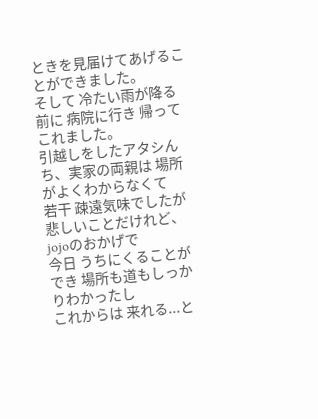ときを見届けてあげることができました。
そして 冷たい雨が降る前に 病院に行き 帰ってこれました。
引越しをしたアタシんち、実家の両親は 場所がよくわからなくて
若干 疎遠気味でしたが 悲しいことだけれど、jojoのおかげで
今日 うちにくることができ 場所も道もしっかりわかったし
これからは 来れる...と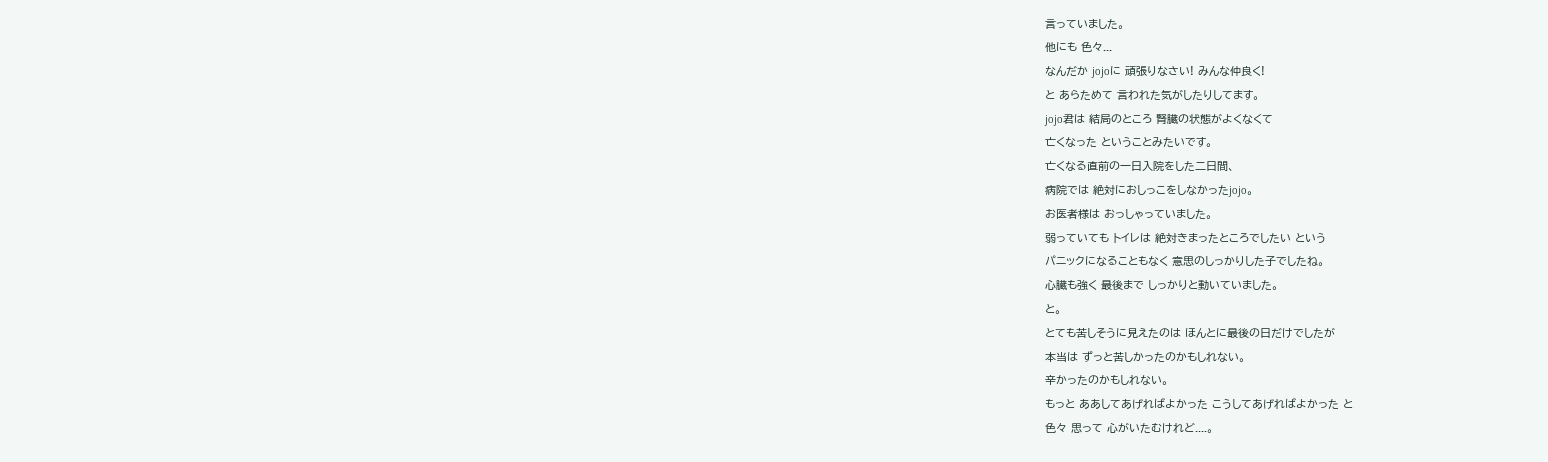言っていました。
他にも 色々...
なんだか jojoに 頑張りなさい! みんな仲良く!
と あらためて 言われた気がしたりしてます。
jojo君は 結局のところ 腎臓の状態がよくなくて
亡くなった ということみたいです。
亡くなる直前の一日入院をした二日間、
病院では 絶対におしっこをしなかったjojo。
お医者様は おっしゃっていました。
弱っていても トイレは 絶対きまったところでしたい という
パニックになることもなく 意思のしっかりした子でしたね。
心臓も強く 最後まで しっかりと動いていました。
と。
とても苦しそうに見えたのは ほんとに最後の日だけでしたが
本当は ずっと苦しかったのかもしれない。
辛かったのかもしれない。
もっと ああしてあげればよかった こうしてあげればよかった と
色々 思って 心がいたむけれど....。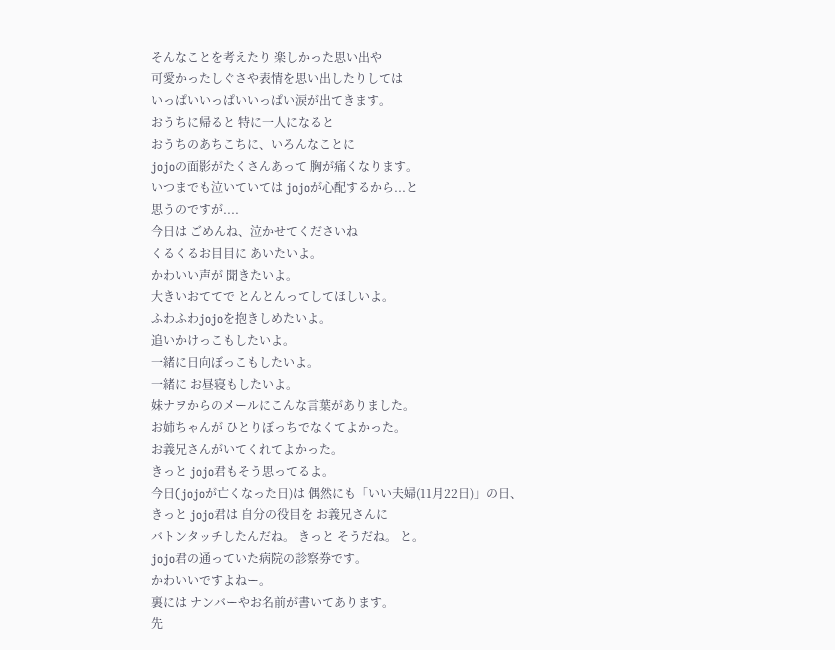そんなことを考えたり 楽しかった思い出や
可愛かったしぐさや表情を思い出したりしては
いっぱいいっぱいいっぱい涙が出てきます。
おうちに帰ると 特に一人になると
おうちのあちこちに、いろんなことに
jojoの面影がたくさんあって 胸が痛くなります。
いつまでも泣いていては jojoが心配するから...と
思うのですが....
今日は ごめんね、泣かせてくださいね
くるくるお目目に あいたいよ。
かわいい声が 聞きたいよ。
大きいおててで とんとんってしてほしいよ。
ふわふわjojoを抱きしめたいよ。
追いかけっこもしたいよ。
一緒に日向ぼっこもしたいよ。
一緒に お昼寝もしたいよ。
妹ナヲからのメールにこんな言葉がありました。
お姉ちゃんが ひとりぼっちでなくてよかった。
お義兄さんがいてくれてよかった。
きっと jojo君もそう思ってるよ。
今日(jojoが亡くなった日)は 偶然にも「いい夫婦(11月22日)」の日、
きっと jojo君は 自分の役目を お義兄さんに
バトンタッチしたんだね。 きっと そうだね。 と。
jojo君の通っていた病院の診察券です。
かわいいですよねー。
裏には ナンバーやお名前が書いてあります。
先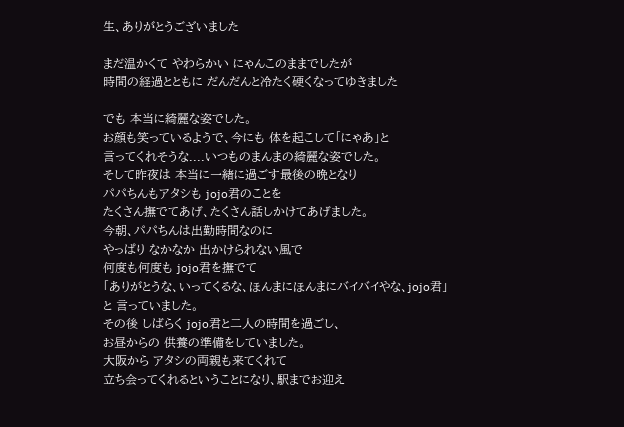生、ありがとうございました

まだ温かくて やわらかい にゃんこのままでしたが
時間の経過とともに だんだんと冷たく硬くなってゆきました

でも 本当に綺麗な姿でした。
お顔も笑っているようで、今にも 体を起こして「にゃあ」と
言ってくれそうな....いつものまんまの綺麗な姿でした。
そして昨夜は 本当に一緒に過ごす最後の晩となり
パパちんもアタシも jojo君のことを
たくさん撫でてあげ、たくさん話しかけてあげました。
今朝、パパちんは出勤時間なのに
やっぱり なかなか 出かけられない風で
何度も何度も jojo君を撫でて
「ありがとうな、いってくるな、ほんまにほんまにバイバイやな、jojo君」
と 言っていました。
その後 しばらく jojo君と二人の時間を過ごし、
お昼からの 供養の準備をしていました。
大阪から アタシの両親も来てくれて
立ち会ってくれるということになり、駅までお迎え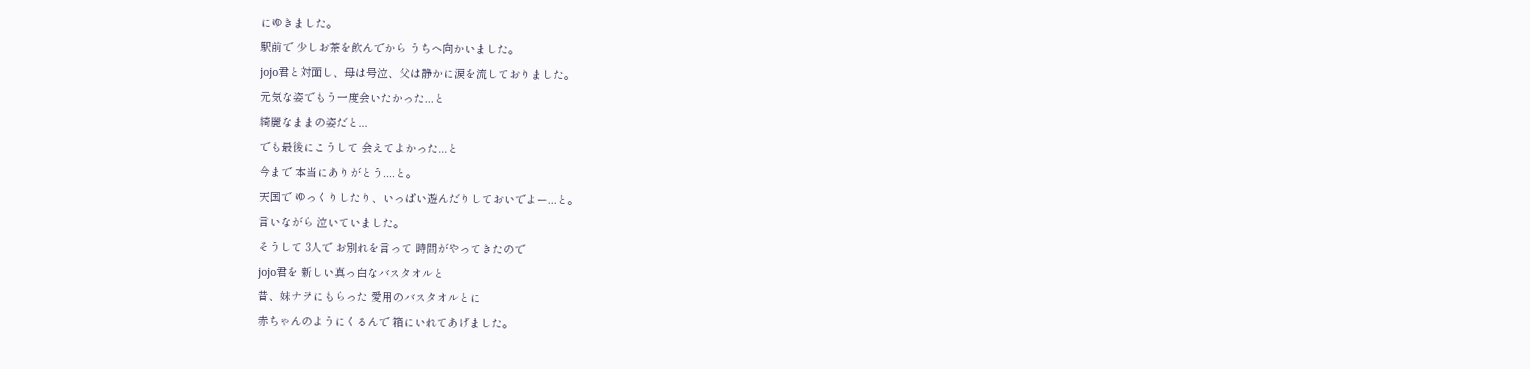にゆきました。
駅前で 少しお茶を飲んでから うちへ向かいました。
jojo君と対面し、母は号泣、父は静かに涙を流しておりました。
元気な姿でもう一度会いたかった...と
綺麗なままの姿だと...
でも最後にこうして 会えてよかった...と
今まで 本当にありがとう....と。
天国で ゆっくりしたり、いっぱい遊んだりしておいでよー...と。
言いながら 泣いていました。
そうして 3人で お別れを言って 時間がやってきたので
jojo君を 新しい真っ白なバスタオルと
昔、妹ナヲにもらった 愛用のバスタオルとに
赤ちゃんのようにくるんで 箱にいれてあげました。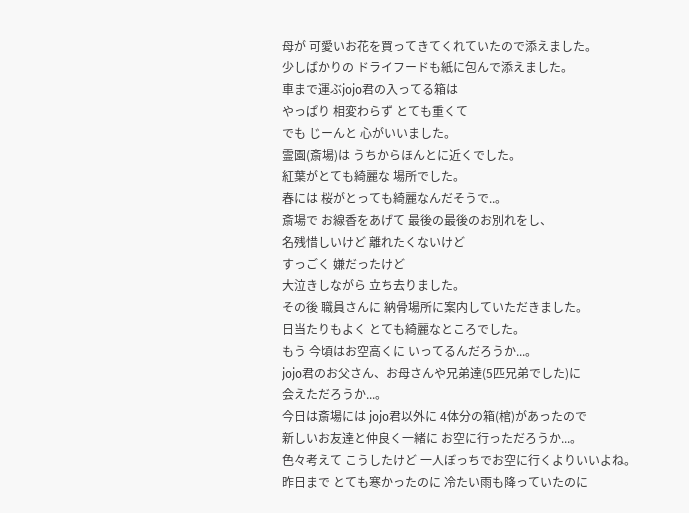母が 可愛いお花を買ってきてくれていたので添えました。
少しばかりの ドライフードも紙に包んで添えました。
車まで運ぶjojo君の入ってる箱は
やっぱり 相変わらず とても重くて
でも じーんと 心がいいました。
霊園(斎場)は うちからほんとに近くでした。
紅葉がとても綺麗な 場所でした。
春には 桜がとっても綺麗なんだそうで..。
斎場で お線香をあげて 最後の最後のお別れをし、
名残惜しいけど 離れたくないけど
すっごく 嫌だったけど
大泣きしながら 立ち去りました。
その後 職員さんに 納骨場所に案内していただきました。
日当たりもよく とても綺麗なところでした。
もう 今頃はお空高くに いってるんだろうか...。
jojo君のお父さん、お母さんや兄弟達(5匹兄弟でした)に
会えただろうか...。
今日は斎場には jojo君以外に 4体分の箱(棺)があったので
新しいお友達と仲良く一緒に お空に行っただろうか...。
色々考えて こうしたけど 一人ぼっちでお空に行くよりいいよね。
昨日まで とても寒かったのに 冷たい雨も降っていたのに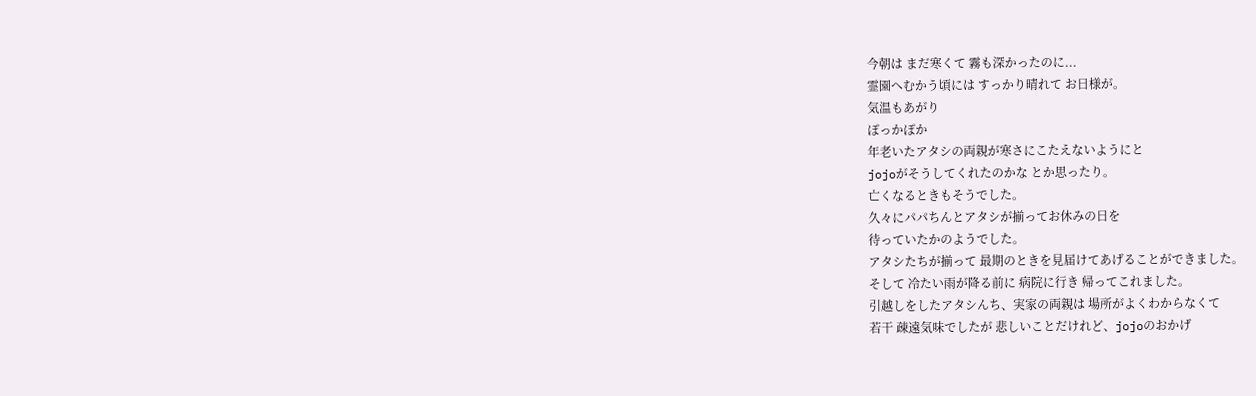今朝は まだ寒くて 霧も深かったのに...
霊園へむかう頃には すっかり晴れて お日様が。
気温もあがり
ぽっかぽか
年老いたアタシの両親が寒さにこたえないようにと
jojoがそうしてくれたのかな とか思ったり。
亡くなるときもそうでした。
久々にパパちんとアタシが揃ってお休みの日を
待っていたかのようでした。
アタシたちが揃って 最期のときを見届けてあげることができました。
そして 冷たい雨が降る前に 病院に行き 帰ってこれました。
引越しをしたアタシんち、実家の両親は 場所がよくわからなくて
若干 疎遠気味でしたが 悲しいことだけれど、jojoのおかげ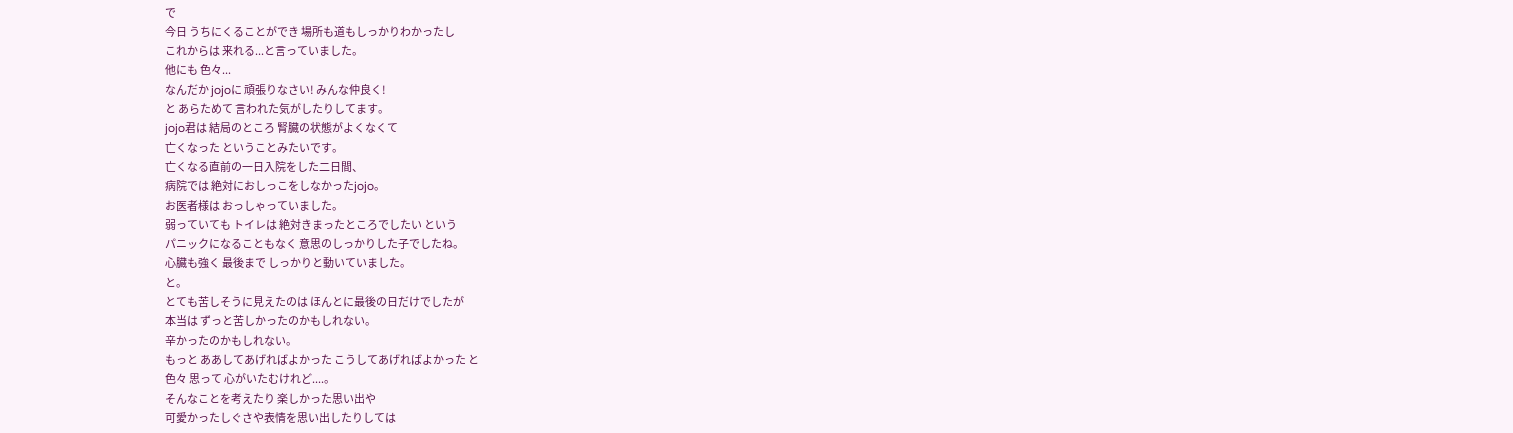で
今日 うちにくることができ 場所も道もしっかりわかったし
これからは 来れる...と言っていました。
他にも 色々...
なんだか jojoに 頑張りなさい! みんな仲良く!
と あらためて 言われた気がしたりしてます。
jojo君は 結局のところ 腎臓の状態がよくなくて
亡くなった ということみたいです。
亡くなる直前の一日入院をした二日間、
病院では 絶対におしっこをしなかったjojo。
お医者様は おっしゃっていました。
弱っていても トイレは 絶対きまったところでしたい という
パニックになることもなく 意思のしっかりした子でしたね。
心臓も強く 最後まで しっかりと動いていました。
と。
とても苦しそうに見えたのは ほんとに最後の日だけでしたが
本当は ずっと苦しかったのかもしれない。
辛かったのかもしれない。
もっと ああしてあげればよかった こうしてあげればよかった と
色々 思って 心がいたむけれど....。
そんなことを考えたり 楽しかった思い出や
可愛かったしぐさや表情を思い出したりしては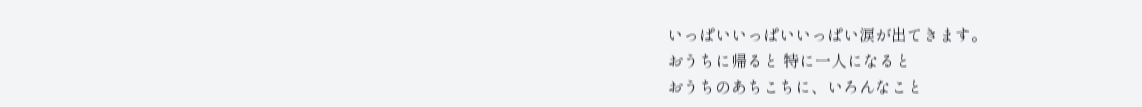いっぱいいっぱいいっぱい涙が出てきます。
おうちに帰ると 特に一人になると
おうちのあちこちに、いろんなこと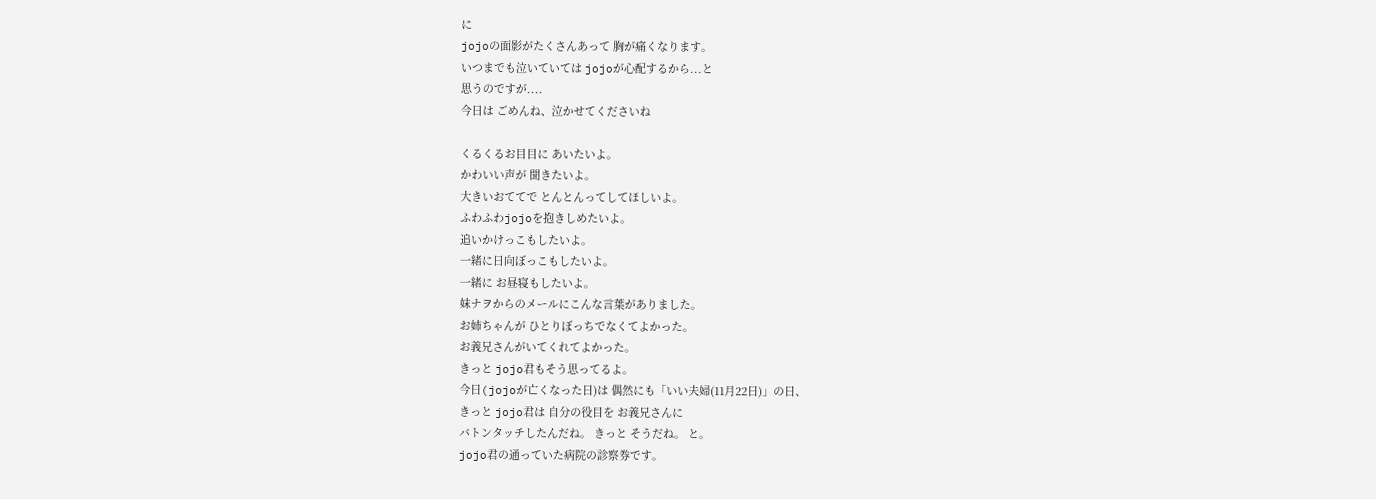に
jojoの面影がたくさんあって 胸が痛くなります。
いつまでも泣いていては jojoが心配するから...と
思うのですが....
今日は ごめんね、泣かせてくださいね

くるくるお目目に あいたいよ。
かわいい声が 聞きたいよ。
大きいおててで とんとんってしてほしいよ。
ふわふわjojoを抱きしめたいよ。
追いかけっこもしたいよ。
一緒に日向ぼっこもしたいよ。
一緒に お昼寝もしたいよ。
妹ナヲからのメールにこんな言葉がありました。
お姉ちゃんが ひとりぼっちでなくてよかった。
お義兄さんがいてくれてよかった。
きっと jojo君もそう思ってるよ。
今日(jojoが亡くなった日)は 偶然にも「いい夫婦(11月22日)」の日、
きっと jojo君は 自分の役目を お義兄さんに
バトンタッチしたんだね。 きっと そうだね。 と。
jojo君の通っていた病院の診察券です。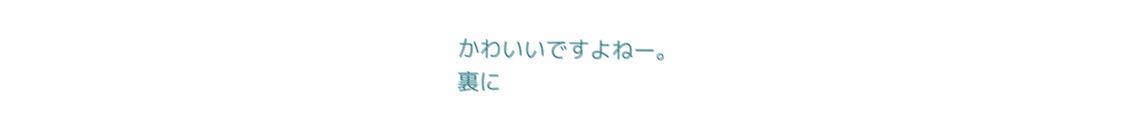かわいいですよねー。
裏に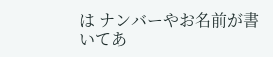は ナンバーやお名前が書いてあ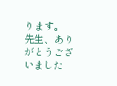ります。
先生、ありがとうございました